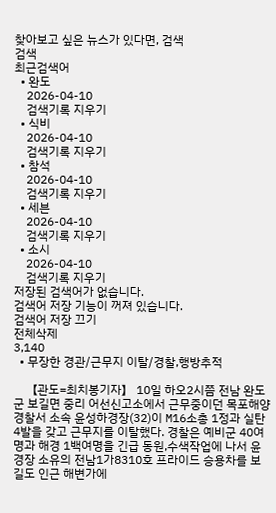찾아보고 싶은 뉴스가 있다면, 검색
검색
최근검색어
  • 완도
    2026-04-10
    검색기록 지우기
  • 식비
    2026-04-10
    검색기록 지우기
  • 참석
    2026-04-10
    검색기록 지우기
  • 세븐
    2026-04-10
    검색기록 지우기
  • 소시
    2026-04-10
    검색기록 지우기
저장된 검색어가 없습니다.
검색어 저장 기능이 꺼져 있습니다.
검색어 저장 끄기
전체삭제
3,140
  • 무장한 경관/근무지 이탈/경찰,행방추적

    【관도=최치봉기자】 10일 하오2시쯤 전남 완도군 보길면 중리 어선신고소에서 근무중이던 목포해양경찰서 소속 윤성하경장(32)이 M16소총 1정과 실탄 4발을 갖고 근무지를 이탈했다. 경찰은 예비군 40여명과 해경 1백여명을 긴급 동원,수색작업에 나서 윤경장 소유의 전남1가8310호 프라이드 승용차를 보길도 인근 해변가에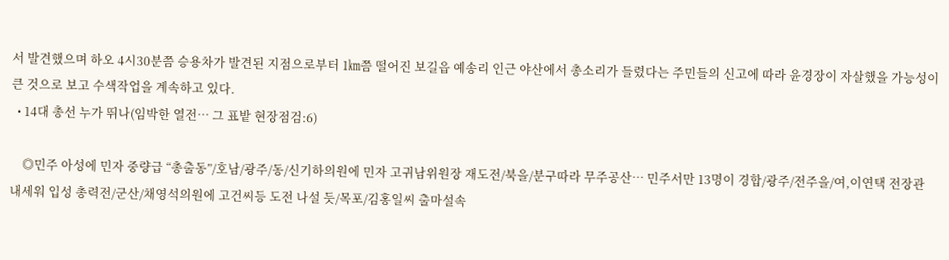서 발견했으며 하오 4시30분쯤 승용차가 발견된 지점으로부터 1㎞쯤 떨어진 보길읍 예송리 인근 야산에서 총소리가 들렸다는 주민들의 신고에 따라 윤경장이 자살했을 가능성이 큰 것으로 보고 수색작업을 계속하고 있다.
  • 14대 총선 누가 뛰나(임박한 열전… 그 표밭 현장점검:6)

    ◎민주 아성에 민자 중량급 “총출동”/호남/광주/동/신기하의원에 민자 고귀남위원장 재도전/북을/분구따라 무주공산… 민주서만 13명이 경합/광주/전주을/여,이연택 전장관 내세워 입성 총력전/군산/채영석의원에 고건씨등 도전 나설 듯/목포/김홍일씨 출마설속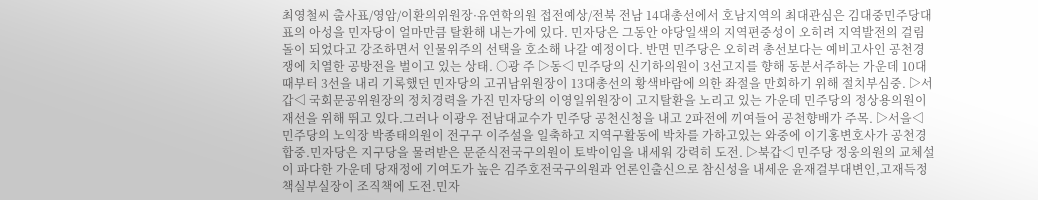최영철씨 출사표/영암/이환의위원장·유연학의원 접전예상/전북 전남 14대총선에서 호남지역의 최대관심은 김대중민주당대표의 아성을 민자당이 얼마만큼 탈환해 내는가에 있다. 민자당은 그동안 야당일색의 지역편중성이 오히려 지역발전의 걸림돌이 되었다고 강조하면서 인물위주의 선택을 호소해 나갈 예정이다. 반면 민주당은 오히려 총선보다는 예비고사인 공천경쟁에 치열한 공방전을 벌이고 있는 상태. ○광 주 ▷동◁ 민주당의 신기하의원이 3선고지를 향해 동분서주하는 가운데 10대때부터 3선을 내리 기록했던 민자당의 고귀남위원장이 13대총선의 황색바람에 의한 좌절을 만회하기 위해 절치부심중. ▷서갑◁ 국회문공위원장의 정치경력을 가진 민자당의 이영일위원장이 고지탈환을 노리고 있는 가운데 민주당의 정상용의원이 재선을 위해 뛰고 있다.그러나 이광우 전남대교수가 민주당 공천신청을 내고 2파전에 끼여들어 공천향배가 주목. ▷서을◁ 민주당의 노익장 박종태의원이 전구구 이주설을 일축하고 지역구활동에 박차를 가하고있는 와중에 이기홍변호사가 공천경합중.민자당은 지구당을 물려받은 문준식전국구의원이 토박이임을 내세워 강력히 도전. ▷북갑◁ 민주당 정웅의원의 교체설이 파다한 가운데 당재정에 기여도가 높은 김주호전국구의원과 언론인출신으로 참신성을 내세운 윤재걸부대변인,고재득정책실부실장이 조직책에 도전.민자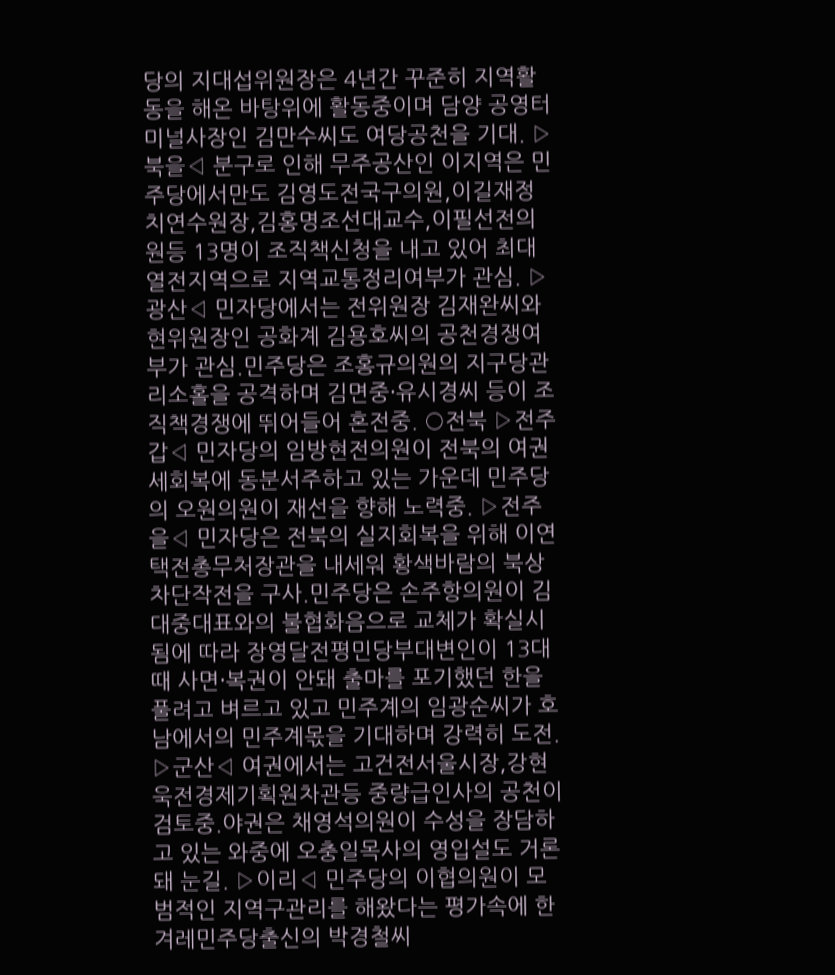당의 지대섭위원장은 4년간 꾸준히 지역활동을 해온 바탕위에 활동중이며 담양 공영터미널사장인 김만수씨도 여당공천을 기대. ▷북을◁ 분구로 인해 무주공산인 이지역은 민주당에서만도 김영도전국구의원,이길재정치연수원장,김홍명조선대교수,이필선전의원등 13명이 조직책신청을 내고 있어 최대 열전지역으로 지역교통정리여부가 관심. ▷광산◁ 민자당에서는 전위원장 김재완씨와 현위원장인 공화계 김용호씨의 공천경쟁여부가 관심.민주당은 조홍규의원의 지구당관리소홀을 공격하며 김면중·유시경씨 등이 조직책경쟁에 뛰어들어 혼전중. ○전북 ▷전주갑◁ 민자당의 임방현전의원이 전북의 여권세회복에 동분서주하고 있는 가운데 민주당의 오원의원이 재선을 향해 노력중. ▷전주을◁ 민자당은 전북의 실지회복을 위해 이연택전총무처장관을 내세워 황색바람의 북상차단작전을 구사.민주당은 손주항의원이 김대중대표와의 불협화음으로 교체가 확실시됨에 따라 장영달전평민당부대변인이 13대때 사면·복권이 안돼 출마를 포기했던 한을 풀려고 벼르고 있고 민주계의 임광순씨가 호남에서의 민주계몫을 기대하며 강력히 도전. ▷군산◁ 여권에서는 고건전서울시장,강현욱전경제기획원차관등 중량급인사의 공천이 검토중.야권은 채영석의원이 수성을 장담하고 있는 와중에 오충일목사의 영입설도 거론돼 눈길. ▷이리◁ 민주당의 이협의원이 모범적인 지역구관리를 해왔다는 평가속에 한겨레민주당출신의 박경철씨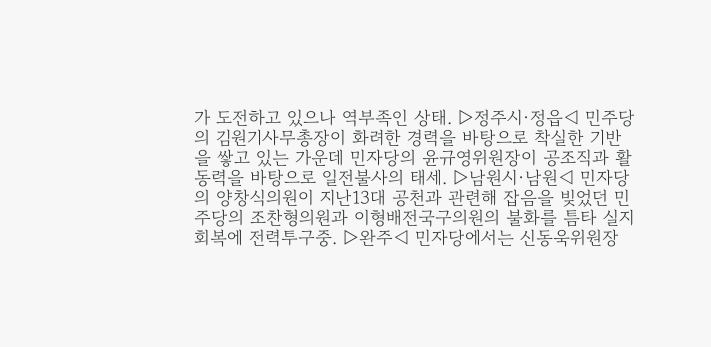가 도전하고 있으나 역부족인 상태. ▷정주시·정읍◁ 민주당의 김원기사무총장이 화려한 경력을 바탕으로 착실한 기반을 쌓고 있는 가운데 민자당의 윤규영위원장이 공조직과 활동력을 바탕으로 일전불사의 태세. ▷남원시·남원◁ 민자당의 양창식의원이 지난13대 공천과 관련해 잡음을 빚었던 민주당의 조찬형의원과 이형배전국구의원의 불화를 틈타 실지회복에 전력투구중. ▷완주◁ 민자당에서는 신동욱위원장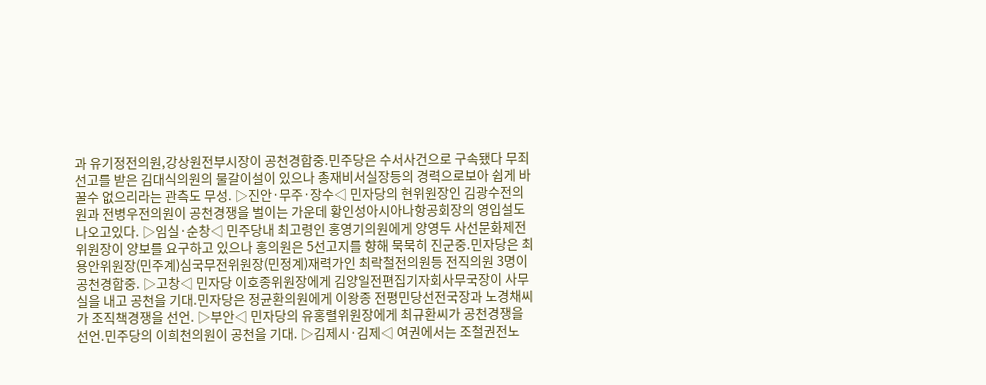과 유기정전의원,강상원전부시장이 공천경합중.민주당은 수서사건으로 구속됐다 무죄선고를 받은 김대식의원의 물갈이설이 있으나 총재비서실장등의 경력으로보아 쉽게 바꿀수 없으리라는 관측도 무성. ▷진안·무주·장수◁ 민자당의 현위원장인 김광수전의원과 전병우전의원이 공천경쟁을 벌이는 가운데 황인성아시아나항공회장의 영입설도 나오고있다. ▷임실·순창◁ 민주당내 최고령인 홍영기의원에게 양영두 사선문화제전위원장이 양보를 요구하고 있으나 홍의원은 5선고지를 향해 묵묵히 진군중.민자당은 최용안위원장(민주계)심국무전위원장(민정계)재력가인 최락철전의원등 전직의원 3명이 공천경합중. ▷고창◁ 민자당 이호종위원장에게 김양일전편집기자회사무국장이 사무실을 내고 공천을 기대.민자당은 정균환의원에게 이왕종 전평민당선전국장과 노경채씨가 조직책경쟁을 선언. ▷부안◁ 민자당의 유홍렬위원장에게 최규환씨가 공천경쟁을 선언.민주당의 이희천의원이 공천을 기대. ▷김제시·김제◁ 여권에서는 조철권전노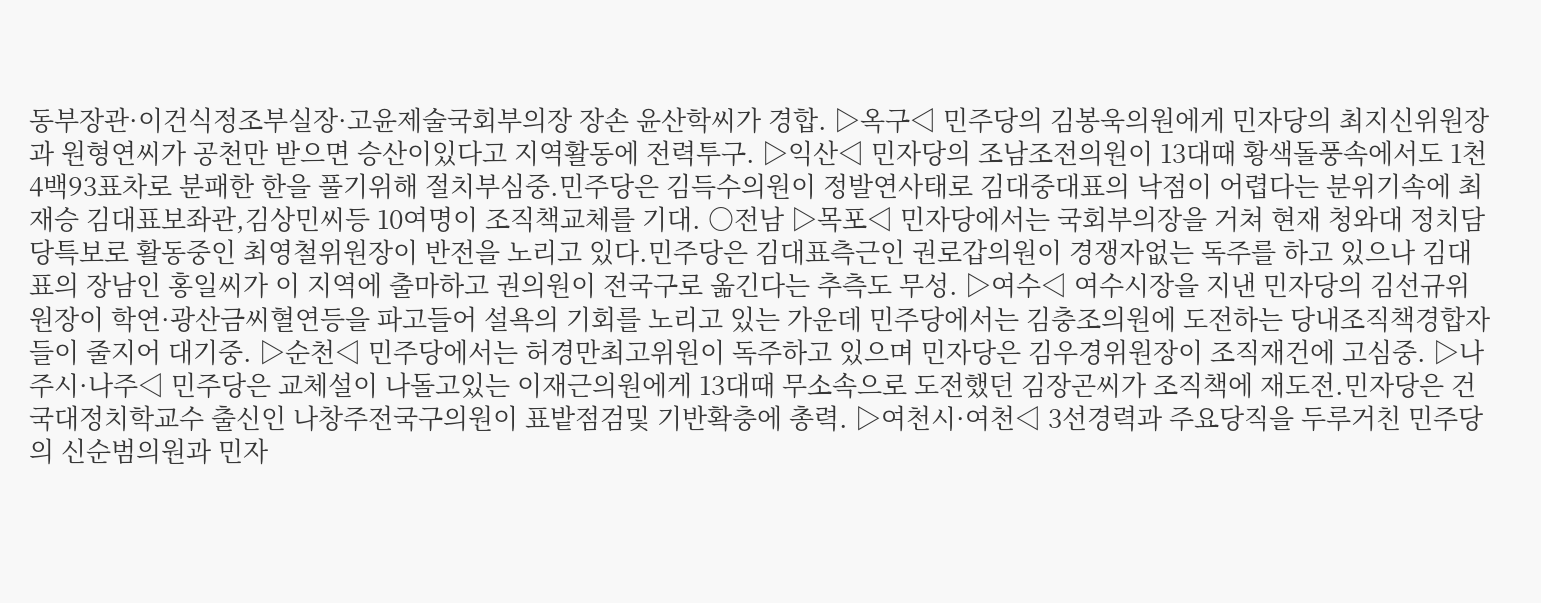동부장관·이건식정조부실장·고윤제술국회부의장 장손 윤산학씨가 경합. ▷옥구◁ 민주당의 김봉욱의원에게 민자당의 최지신위원장과 원형연씨가 공천만 받으면 승산이있다고 지역활동에 전력투구. ▷익산◁ 민자당의 조남조전의원이 13대때 황색돌풍속에서도 1천4백93표차로 분패한 한을 풀기위해 절치부심중.민주당은 김득수의원이 정발연사태로 김대중대표의 낙점이 어렵다는 분위기속에 최재승 김대표보좌관,김상민씨등 10여명이 조직책교체를 기대. ○전남 ▷목포◁ 민자당에서는 국회부의장을 거쳐 현재 청와대 정치담당특보로 활동중인 최영철위원장이 반전을 노리고 있다.민주당은 김대표측근인 권로갑의원이 경쟁자없는 독주를 하고 있으나 김대표의 장남인 홍일씨가 이 지역에 출마하고 권의원이 전국구로 옮긴다는 추측도 무성. ▷여수◁ 여수시장을 지낸 민자당의 김선규위원장이 학연·광산금씨혈연등을 파고들어 설욕의 기회를 노리고 있는 가운데 민주당에서는 김충조의원에 도전하는 당내조직책경합자들이 줄지어 대기중. ▷순천◁ 민주당에서는 허경만최고위원이 독주하고 있으며 민자당은 김우경위원장이 조직재건에 고심중. ▷나주시·나주◁ 민주당은 교체설이 나돌고있는 이재근의원에게 13대때 무소속으로 도전했던 김장곤씨가 조직책에 재도전.민자당은 건국대정치학교수 출신인 나창주전국구의원이 표밭점검및 기반확충에 총력. ▷여천시·여천◁ 3선경력과 주요당직을 두루거친 민주당의 신순범의원과 민자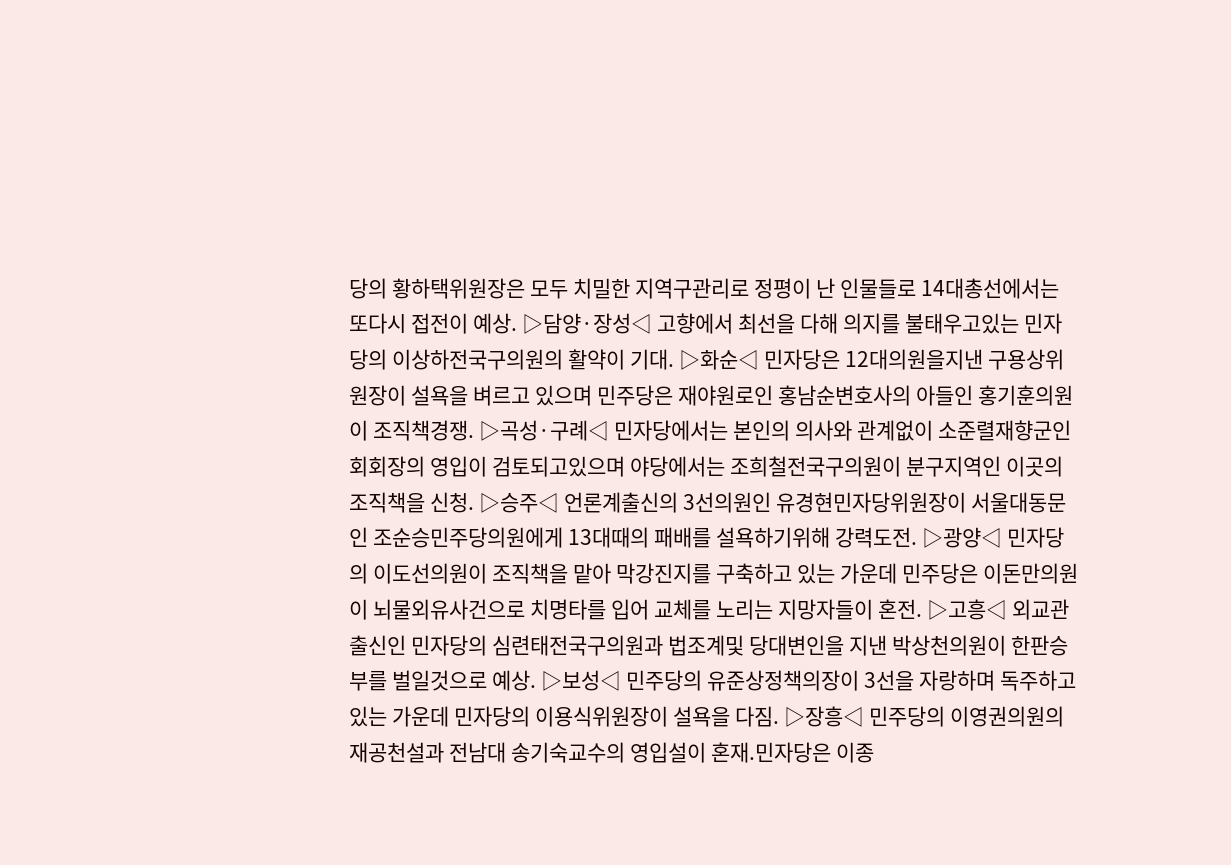당의 황하택위원장은 모두 치밀한 지역구관리로 정평이 난 인물들로 14대총선에서는 또다시 접전이 예상. ▷담양·장성◁ 고향에서 최선을 다해 의지를 불태우고있는 민자당의 이상하전국구의원의 활약이 기대. ▷화순◁ 민자당은 12대의원을지낸 구용상위원장이 설욕을 벼르고 있으며 민주당은 재야원로인 홍남순변호사의 아들인 홍기훈의원이 조직책경쟁. ▷곡성·구례◁ 민자당에서는 본인의 의사와 관계없이 소준렬재향군인회회장의 영입이 검토되고있으며 야당에서는 조희철전국구의원이 분구지역인 이곳의 조직책을 신청. ▷승주◁ 언론계출신의 3선의원인 유경현민자당위원장이 서울대동문인 조순승민주당의원에게 13대때의 패배를 설욕하기위해 강력도전. ▷광양◁ 민자당의 이도선의원이 조직책을 맡아 막강진지를 구축하고 있는 가운데 민주당은 이돈만의원이 뇌물외유사건으로 치명타를 입어 교체를 노리는 지망자들이 혼전. ▷고흥◁ 외교관출신인 민자당의 심련태전국구의원과 법조계및 당대변인을 지낸 박상천의원이 한판승부를 벌일것으로 예상. ▷보성◁ 민주당의 유준상정책의장이 3선을 자랑하며 독주하고있는 가운데 민자당의 이용식위원장이 설욕을 다짐. ▷장흥◁ 민주당의 이영권의원의 재공천설과 전남대 송기숙교수의 영입설이 혼재.민자당은 이종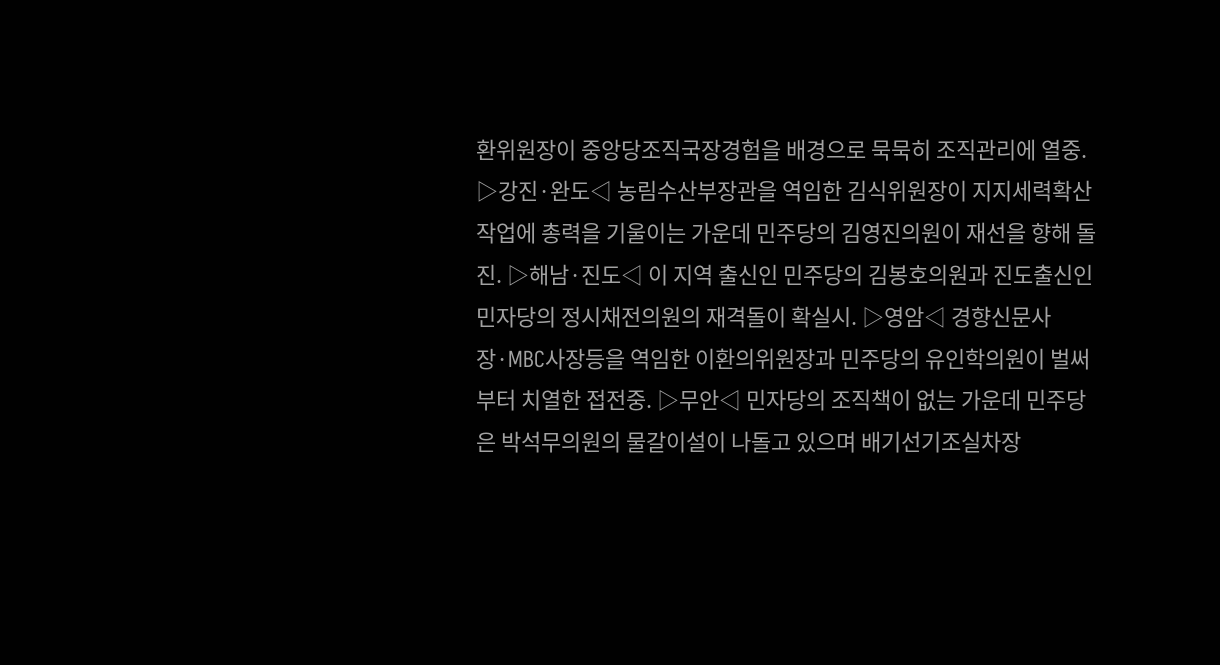환위원장이 중앙당조직국장경험을 배경으로 묵묵히 조직관리에 열중. ▷강진·완도◁ 농림수산부장관을 역임한 김식위원장이 지지세력확산작업에 총력을 기울이는 가운데 민주당의 김영진의원이 재선을 향해 돌진. ▷해남·진도◁ 이 지역 출신인 민주당의 김봉호의원과 진도출신인 민자당의 정시채전의원의 재격돌이 확실시. ▷영암◁ 경향신문사장·MBC사장등을 역임한 이환의위원장과 민주당의 유인학의원이 벌써부터 치열한 접전중. ▷무안◁ 민자당의 조직책이 없는 가운데 민주당은 박석무의원의 물갈이설이 나돌고 있으며 배기선기조실차장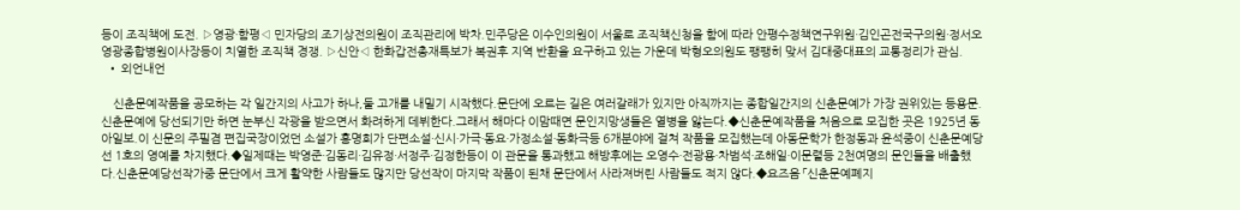등이 조직책에 도전. ▷영광·함평◁ 민자당의 조기상전의원이 조직관리에 박차.민주당은 이수인의원이 서울로 조직책신청을 함에 따라 안평수정책연구위원·김인곤전국구의원·정서오영광종합병원이사장등이 치열한 조직책 경쟁. ▷신안◁ 한화갑전총재특보가 복권후 지역 반환을 요구하고 있는 가운데 박형오의원도 팽팽히 맞서 김대중대표의 교통정리가 관심.
  • 외언내언

    신춘문예작품을 공모하는 각 일간지의 사고가 하나,둘 고개를 내밀기 시작했다.문단에 오르는 길은 여러갈래가 있지만 아직까지는 종합일간지의 신춘문예가 가장 권위있는 등용문.신춘문예에 당선되기만 하면 눈부신 각광을 받으면서 화려하게 데뷔한다.그래서 해마다 이맘때면 문인지망생들은 열병을 앓는다.◆신춘문예작품을 처음으로 모집한 곳은 1925년 동아일보.이 신문의 주필겸 편집국장이었던 소설가 홍명희가 단편소설·신시·가극·동요·가정소설·동화극등 6개분야에 걸쳐 작품을 모집했는데 아동문학가 한정동과 윤석중이 신춘문예당선 1호의 영예를 차지했다.◆일제때는 박영준·김동리·김유정·서정주·김정한등이 이 관문을 통과했고 해방후에는 오영수·전광용·차범석·조해일·이문렬등 2천여명의 문인들을 배출했다.신춘문예당선작가중 문단에서 크게 활약한 사람들도 많지만 당선작이 마지막 작품이 된채 문단에서 사라져버린 사람들도 적지 않다.◆요즈음 「신춘문예폐지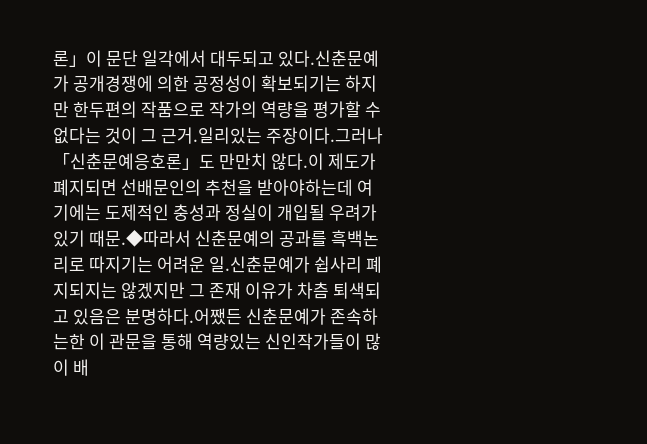론」이 문단 일각에서 대두되고 있다.신춘문예가 공개경쟁에 의한 공정성이 확보되기는 하지만 한두편의 작품으로 작가의 역량을 평가할 수 없다는 것이 그 근거.일리있는 주장이다.그러나 「신춘문예응호론」도 만만치 않다.이 제도가 폐지되면 선배문인의 추천을 받아야하는데 여기에는 도제적인 충성과 정실이 개입될 우려가 있기 때문.◆따라서 신춘문예의 공과를 흑백논리로 따지기는 어려운 일.신춘문예가 쉽사리 폐지되지는 않겠지만 그 존재 이유가 차츰 퇴색되고 있음은 분명하다.어쨌든 신춘문예가 존속하는한 이 관문을 통해 역량있는 신인작가들이 많이 배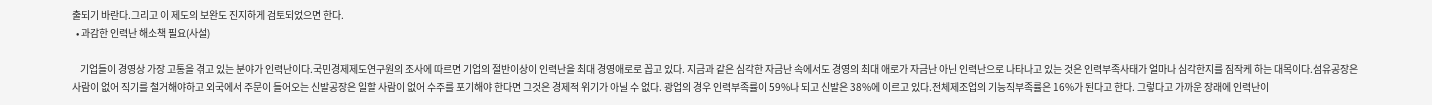출되기 바란다.그리고 이 제도의 보완도 진지하게 검토되었으면 한다.
  • 과감한 인력난 해소책 필요(사설)

    기업들이 경영상 가장 고통을 겪고 있는 분야가 인력난이다.국민경제제도연구원의 조사에 따르면 기업의 절반이상이 인력난을 최대 경영애로로 꼽고 있다. 지금과 같은 심각한 자금난 속에서도 경영의 최대 애로가 자금난 아닌 인력난으로 나타나고 있는 것은 인력부족사태가 얼마나 심각한지를 짐작케 하는 대목이다.섬유공장은 사람이 없어 직기를 철거해야하고 외국에서 주문이 들어오는 신발공장은 일할 사람이 없어 수주를 포기해야 한다면 그것은 경제적 위기가 아닐 수 없다. 광업의 경우 인력부족률이 59%나 되고 신발은 38%에 이르고 있다.전체제조업의 기능직부족률은 16%가 된다고 한다. 그렇다고 가까운 장래에 인력난이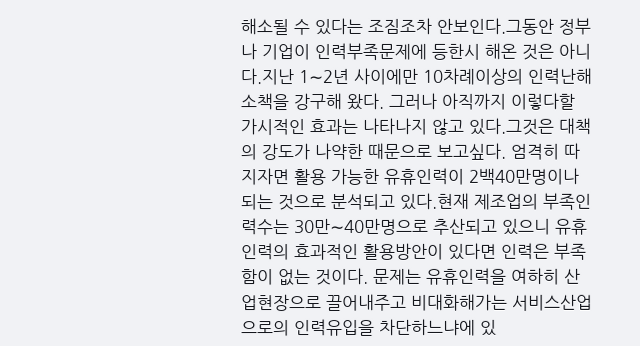해소될 수 있다는 조짐조차 안보인다.그동안 정부나 기업이 인력부족문제에 등한시 해온 것은 아니다.지난 1∼2년 사이에만 10차례이상의 인력난해소책을 강구해 왔다. 그러나 아직까지 이렇다할 가시적인 효과는 나타나지 않고 있다.그것은 대책의 강도가 나약한 때문으로 보고싶다. 엄격히 따지자면 활용 가능한 유휴인력이 2백40만명이나 되는 것으로 분석되고 있다.현재 제조업의 부족인력수는 30만∼40만명으로 추산되고 있으니 유휴인력의 효과적인 활용방안이 있다면 인력은 부족함이 없는 것이다. 문제는 유휴인력을 여하히 산업현장으로 끌어내주고 비대화해가는 서비스산업으로의 인력유입을 차단하느냐에 있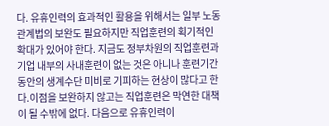다. 유휴인력의 효과적인 활용을 위해서는 일부 노동관계법의 보완도 필요하지만 직업훈련의 획기적인 확대가 있어야 한다. 지금도 정부차원의 직업훈련과 기업 내부의 사내훈련이 없는 것은 아니나 훈련기간동안의 생계수단 미비로 기피하는 현상이 많다고 한다.이점을 보완하지 않고는 직업훈련은 막연한 대책이 될 수밖에 없다. 다음으로 유휴인력이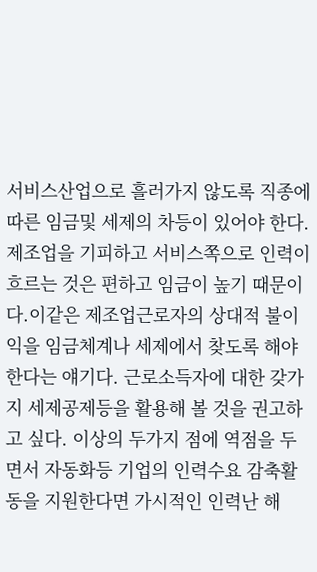서비스산업으로 흘러가지 않도록 직종에 따른 임금및 세제의 차등이 있어야 한다.제조업을 기피하고 서비스쪽으로 인력이 흐르는 것은 편하고 임금이 높기 때문이다.이같은 제조업근로자의 상대적 불이익을 임금체계나 세제에서 찾도록 해야 한다는 얘기다. 근로소득자에 대한 갖가지 세제공제등을 활용해 볼 것을 권고하고 싶다. 이상의 두가지 점에 역점을 두면서 자동화등 기업의 인력수요 감축활동을 지원한다면 가시적인 인력난 해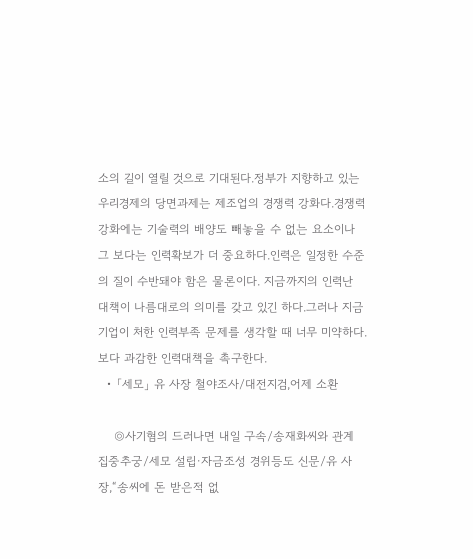소의 길이 열릴 것으로 기대된다.정부가 지향하고 있는 우리경제의 당면과제는 제조업의 경쟁력 강화다.경쟁력강화에는 기술력의 배양도 빼놓을 수 없는 요소이나 그 보다는 인력확보가 더 중요하다.인력은 일정한 수준의 질이 수반돼야 함은 물론이다. 지금까지의 인력난 대책이 나름대로의 의미를 갖고 있긴 하다.그러나 지금 기업이 처한 인력부족 문제를 생각할 때 너무 미약하다.보다 과감한 인력대책을 촉구한다.
  • 「세모」 유 사장 철야조사/대전지검,어제 소환

    ◎사기혐의 드러나면 내일 구속/송재화씨와 관계 집중추궁/세모 설립·자금조성 경위등도 신문/유 사장,“송씨에 돈 받은적 없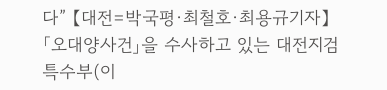다” 【대전=박국평·최철호·최용규기자】 「오대양사건」을 수사하고 있는 대전지검 특수부(이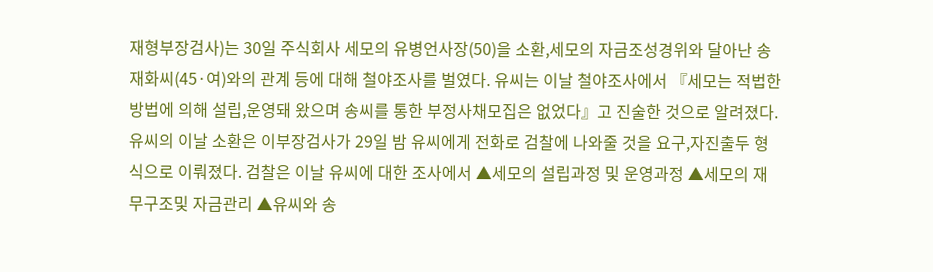재형부장검사)는 30일 주식회사 세모의 유병언사장(50)을 소환,세모의 자금조성경위와 달아난 송재화씨(45·여)와의 관계 등에 대해 철야조사를 벌였다. 유씨는 이날 철야조사에서 『세모는 적법한 방법에 의해 설립,운영돼 왔으며 송씨를 통한 부정사채모집은 없었다』고 진술한 것으로 알려졌다. 유씨의 이날 소환은 이부장검사가 29일 밤 유씨에게 전화로 검찰에 나와줄 것을 요구,자진출두 형식으로 이뤄졌다. 검찰은 이날 유씨에 대한 조사에서 ▲세모의 설립과정 및 운영과정 ▲세모의 재무구조및 자금관리 ▲유씨와 송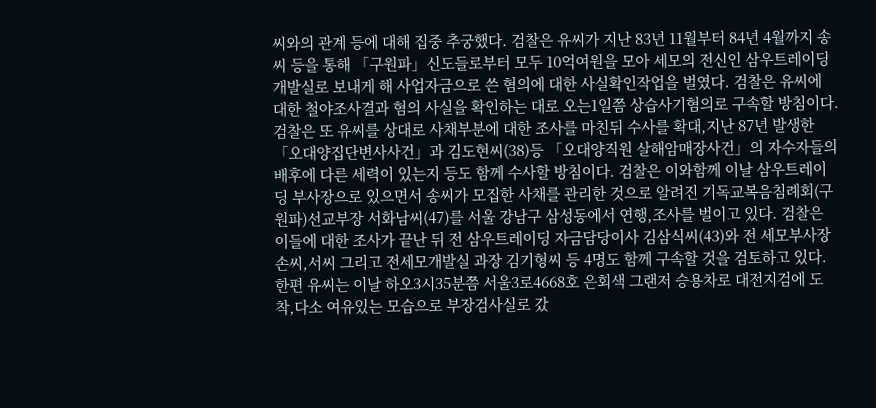씨와의 관계 등에 대해 집중 추궁했다. 검찰은 유씨가 지난 83년 11월부터 84년 4월까지 송씨 등을 통해 「구원파」신도들로부터 모두 10억여원을 모아 세모의 전신인 삼우트레이딩 개발실로 보내게 해 사업자금으로 쓴 혐의에 대한 사실확인작업을 벌였다. 검찰은 유씨에 대한 철야조사결과 혐의 사실을 확인하는 대로 오는1일쯤 상습사기혐의로 구속할 방침이다. 검찰은 또 유씨를 상대로 사채부분에 대한 조사를 마친뒤 수사를 확대,지난 87년 발생한 「오대양집단변사사건」과 김도현씨(38)등 「오대양직원 살해암매장사건」의 자수자들의 배후에 다른 세력이 있는지 등도 함께 수사할 방침이다. 검찰은 이와함께 이날 삼우트레이딩 부사장으로 있으면서 송씨가 모집한 사채를 관리한 것으로 알려진 기독교복음침례회(구원파)선교부장 서화남씨(47)를 서울 강남구 삼성동에서 연행,조사를 벌이고 있다. 검찰은 이들에 대한 조사가 끝난 뒤 전 삼우트레이딩 자금담당이사 김삼식씨(43)와 전 세모부사장 손씨,서씨 그리고 전세모개발실 과장 김기형씨 등 4명도 함께 구속할 것을 검토하고 있다. 한편 유씨는 이날 하오3시35분쯤 서울3로4668호 은회색 그랜저 승용차로 대전지검에 도착,다소 여유있는 모습으로 부장검사실로 갔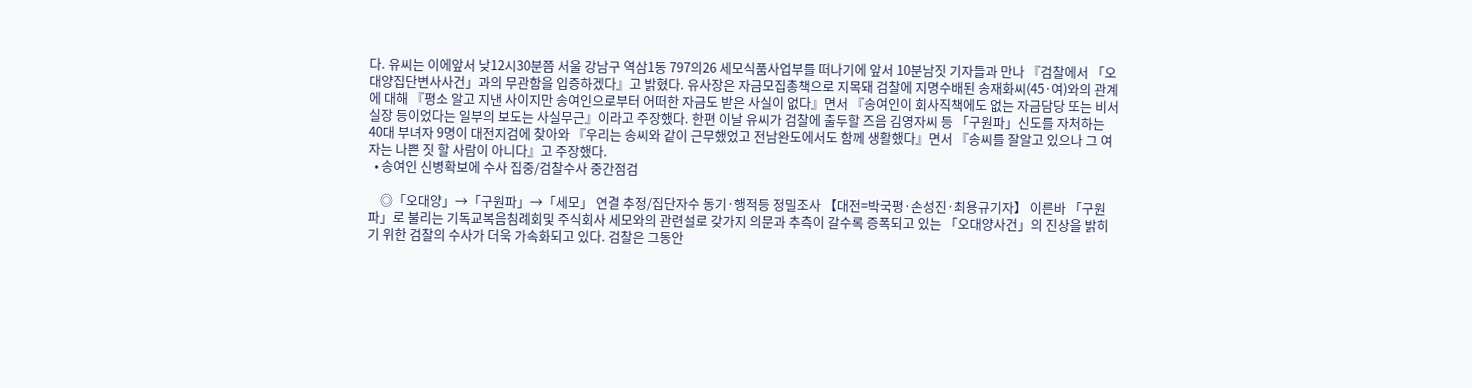다. 유씨는 이에앞서 낮12시30분쯤 서울 강남구 역삼1동 797의26 세모식품사업부를 떠나기에 앞서 10분남짓 기자들과 만나 『검찰에서 「오대양집단변사사건」과의 무관함을 입증하겠다』고 밝혔다. 유사장은 자금모집총책으로 지목돼 검찰에 지명수배된 송재화씨(45·여)와의 관계에 대해 『평소 알고 지낸 사이지만 송여인으로부터 어떠한 자금도 받은 사실이 없다』면서 『송여인이 회사직책에도 없는 자금담당 또는 비서실장 등이었다는 일부의 보도는 사실무근』이라고 주장했다. 한편 이날 유씨가 검찰에 출두할 즈음 김영자씨 등 「구원파」신도를 자처하는 40대 부녀자 9명이 대전지검에 찾아와 『우리는 송씨와 같이 근무했었고 전남완도에서도 함께 생활했다』면서 『송씨를 잘알고 있으나 그 여자는 나쁜 짓 할 사람이 아니다』고 주장했다.
  • 송여인 신병확보에 수사 집중/검찰수사 중간점검

    ◎「오대양」→「구원파」→「세모」 연결 추정/집단자수 동기·행적등 정밀조사 【대전=박국평·손성진·최용규기자】 이른바 「구원파」로 불리는 기독교복음침례회및 주식회사 세모와의 관련설로 갖가지 의문과 추측이 갈수록 증폭되고 있는 「오대양사건」의 진상을 밝히기 위한 검찰의 수사가 더욱 가속화되고 있다. 검찰은 그동안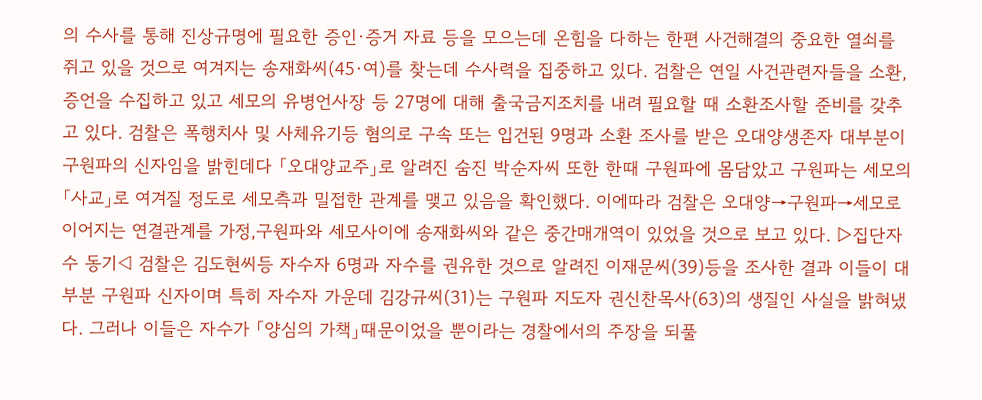의 수사를 통해 진상규명에 필요한 증인·증거 자료 등을 모으는데 온힘을 다하는 한편 사건해결의 중요한 열쇠를 쥐고 있을 것으로 여겨지는 송재화씨(45·여)를 찾는데 수사력을 집중하고 있다. 검찰은 연일 사건관련자들을 소환,증언을 수집하고 있고 세모의 유병언사장 등 27명에 대해 출국금지조치를 내려 필요할 때 소환조사할 준비를 갖추고 있다. 검찰은 폭행치사 및 사체유기등 혐의로 구속 또는 입건된 9명과 소환 조사를 받은 오대양생존자 대부분이 구원파의 신자임을 밝힌데다 「오대양교주」로 알려진 숨진 박순자씨 또한 한때 구원파에 몸담았고 구원파는 세모의 「사교」로 여겨질 정도로 세모측과 밀접한 관계를 맺고 있음을 확인했다. 이에따라 검찰은 오대양→구원파→세모로 이어지는 연결관계를 가정,구원파와 세모사이에 송재화씨와 같은 중간매개역이 있었을 것으로 보고 있다. ▷집단자수 동기◁ 검찰은 김도현씨등 자수자 6명과 자수를 권유한 것으로 알려진 이재문씨(39)등을 조사한 결과 이들이 대부분 구원파 신자이며 특히 자수자 가운데 김강규씨(31)는 구원파 지도자 권신찬목사(63)의 생질인 사실을 밝혀냈다. 그러나 이들은 자수가 「양심의 가책」때문이었을 뿐이라는 경찰에서의 주장을 되풀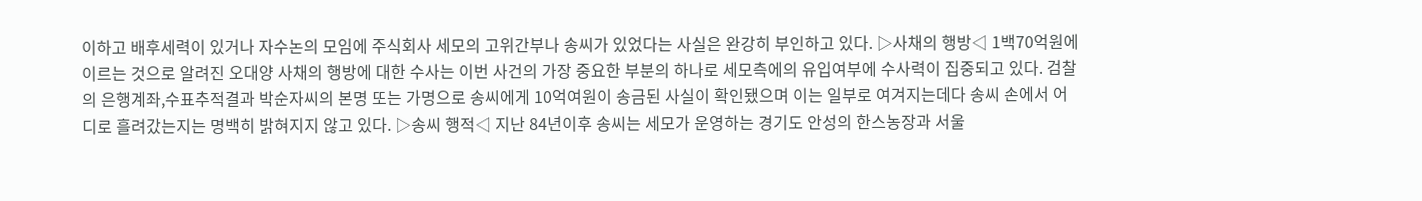이하고 배후세력이 있거나 자수논의 모임에 주식회사 세모의 고위간부나 송씨가 있었다는 사실은 완강히 부인하고 있다. ▷사채의 행방◁ 1백70억원에 이르는 것으로 알려진 오대양 사채의 행방에 대한 수사는 이번 사건의 가장 중요한 부분의 하나로 세모측에의 유입여부에 수사력이 집중되고 있다. 검찰의 은행계좌,수표추적결과 박순자씨의 본명 또는 가명으로 송씨에게 10억여원이 송금된 사실이 확인됐으며 이는 일부로 여겨지는데다 송씨 손에서 어디로 흘려갔는지는 명백히 밝혀지지 않고 있다. ▷송씨 행적◁ 지난 84년이후 송씨는 세모가 운영하는 경기도 안성의 한스농장과 서울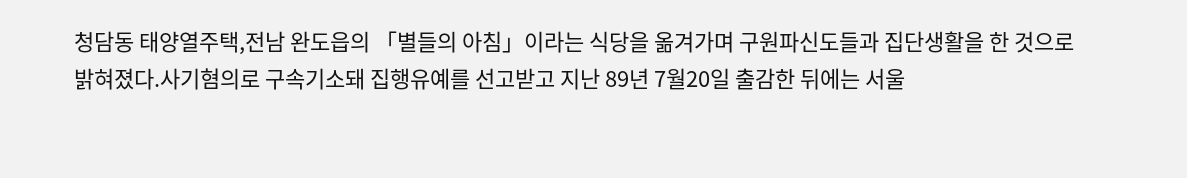청담동 태양열주택,전남 완도읍의 「별들의 아침」이라는 식당을 옮겨가며 구원파신도들과 집단생활을 한 것으로 밝혀졌다.사기혐의로 구속기소돼 집행유예를 선고받고 지난 89년 7월20일 출감한 뒤에는 서울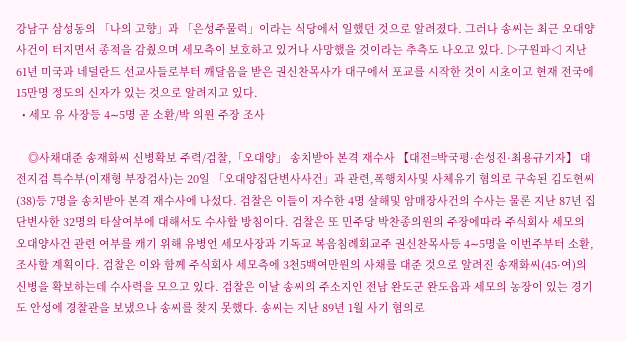강남구 삼성동의 「나의 고향」과 「은성주물럭」이라는 식당에서 일했던 것으로 알려졌다. 그러나 송씨는 최근 오대양사건이 터지면서 종적을 감췄으며 세모측이 보호하고 있거나 사망했을 것이라는 추측도 나오고 있다. ▷구원파◁ 지난61년 미국과 네덜란드 선교사들로부터 깨달음을 받은 권신찬목사가 대구에서 포교를 시작한 것이 시초이고 현재 전국에 15만명 정도의 신자가 있는 것으로 알려지고 있다.
  • 세모 유 사장등 4∼5명 곧 소환/박 의원 주장 조사

    ◎사채대준 송재화씨 신병확보 주력/검찰,「오대양」 송치받아 본격 재수사 【대전=박국평·손성진·최용규기자】 대전지검 특수부(이재형 부장검사)는 20일 「오대양집단변사사건」과 관련,폭행치사및 사체유기 혐의로 구속된 김도현씨(38)등 7명을 송치받아 본격 재수사에 나섰다. 검찰은 이들이 자수한 4명 살해및 암매장사건의 수사는 물론 지난 87년 집단변사한 32명의 타살여부에 대해서도 수사할 방침이다. 검찰은 또 민주당 박찬종의원의 주장에따라 주식회사 세모의 오대양사건 관련 여부를 캐기 위해 유병언 세모사장과 기독교 복음침례회교주 권신찬목사등 4∼5명을 이번주부터 소환,조사할 계획이다. 검찰은 이와 함께 주식회사 세모측에 3천5백여만원의 사채를 대준 것으로 알려진 송재화씨(45·여)의 신병을 확보하는데 수사력을 모으고 있다. 검찰은 이날 송씨의 주소지인 전남 완도군 완도읍과 세모의 농장이 있는 경기도 안성에 경찰관을 보냈으나 송씨를 찾지 못했다. 송씨는 지난 89년 1월 사기 혐의로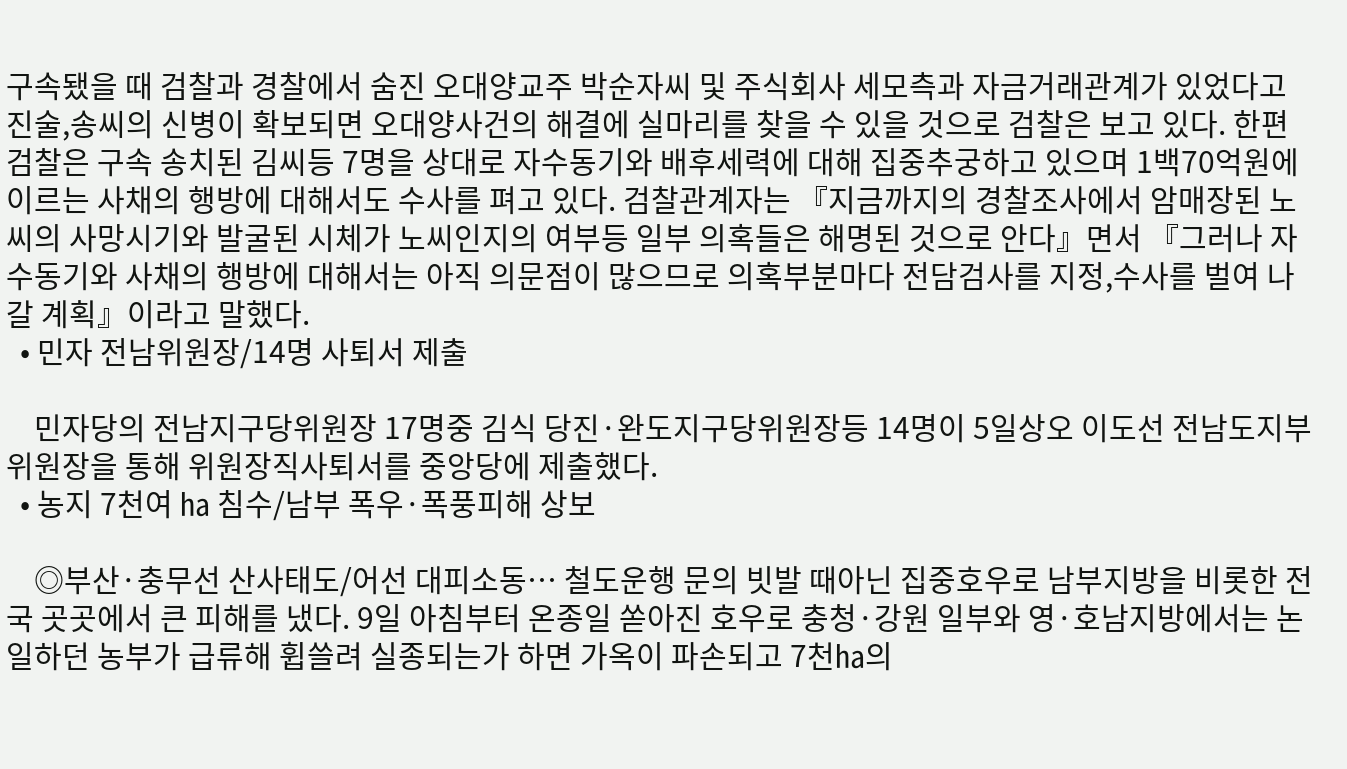구속됐을 때 검찰과 경찰에서 숨진 오대양교주 박순자씨 및 주식회사 세모측과 자금거래관계가 있었다고 진술,송씨의 신병이 확보되면 오대양사건의 해결에 실마리를 찾을 수 있을 것으로 검찰은 보고 있다. 한편 검찰은 구속 송치된 김씨등 7명을 상대로 자수동기와 배후세력에 대해 집중추궁하고 있으며 1백70억원에 이르는 사채의 행방에 대해서도 수사를 펴고 있다. 검찰관계자는 『지금까지의 경찰조사에서 암매장된 노씨의 사망시기와 발굴된 시체가 노씨인지의 여부등 일부 의혹들은 해명된 것으로 안다』면서 『그러나 자수동기와 사채의 행방에 대해서는 아직 의문점이 많으므로 의혹부분마다 전담검사를 지정,수사를 벌여 나갈 계획』이라고 말했다.
  • 민자 전남위원장/14명 사퇴서 제출

    민자당의 전남지구당위원장 17명중 김식 당진·완도지구당위원장등 14명이 5일상오 이도선 전남도지부위원장을 통해 위원장직사퇴서를 중앙당에 제출했다.
  • 농지 7천여 ㏊ 침수/남부 폭우·폭풍피해 상보

    ◎부산·충무선 산사태도/어선 대피소동… 철도운행 문의 빗발 때아닌 집중호우로 남부지방을 비롯한 전국 곳곳에서 큰 피해를 냈다. 9일 아침부터 온종일 쏟아진 호우로 충청·강원 일부와 영·호남지방에서는 논일하던 농부가 급류해 휩쓸려 실종되는가 하면 가옥이 파손되고 7천㏊의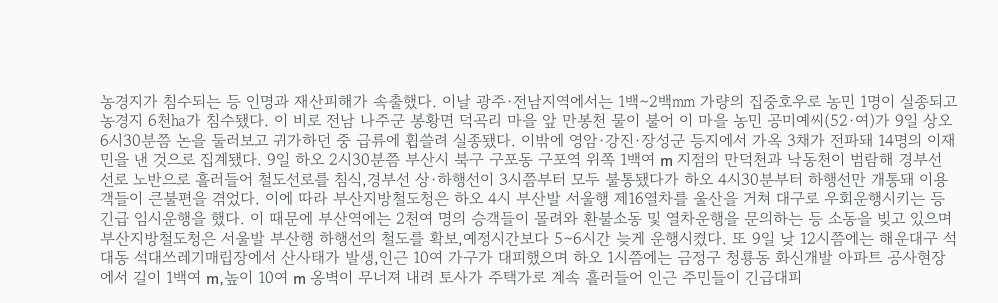농경지가 침수되는 등 인명과 재산피해가 속출했다. 이날 광주·전남지역에서는 1백∼2백㎜ 가량의 집중호우로 농민 1명이 실종되고 농경지 6천㏊가 침수됐다. 이 비로 전남 나주군 봉황면 덕곡리 마을 앞 만봉천 물이 불어 이 마을 농민 공미예씨(52·여)가 9일 상오 6시30분쯤 논을 둘러보고 귀가하던 중 급류에 휩쓸려 실종됐다. 이밖에 영암·강진·장성군 등지에서 가옥 3채가 전파돼 14명의 이재민을 낸 것으로 집계됐다. 9일 하오 2시30분쯤 부산시 북구 구포동 구포역 위쪽 1백여 m 지점의 만덕천과 낙동천이 범람해 경부선 선로 노반으로 흘러들어 철도선로를 침식,경부선 상·하행선이 3시쯤부터 모두 불통됐다가 하오 4시30분부터 하행선만 개통돼 이용객들이 큰불편을 겪었다. 이에 따라 부산지방철도청은 하오 4시 부산발 서울행 제16열차를 울산을 거쳐 대구로 우회운행시키는 등 긴급 임시운행을 했다. 이 때문에 부산역에는 2천여 명의 승객들이 몰려와 환불소동 및 열차운행을 문의하는 등 소동을 빚고 있으며 부산지방철도청은 서울발 부산행 하행선의 철도를 확보,예정시간보다 5∼6시간 늦게 운행시켰다. 또 9일 낮 12시쯤에는 해운대구 석대동 석대쓰레기매립장에서 산사태가 발생,인근 10여 가구가 대피했으며 하오 1시쯤에는 금정구 청룡동 화신개발 아파트 공사현장에서 길이 1백여 m,높이 10여 m 옹벽이 무너져 내려 토사가 주택가로 계속 흘러들어 인근 주민들이 긴급대피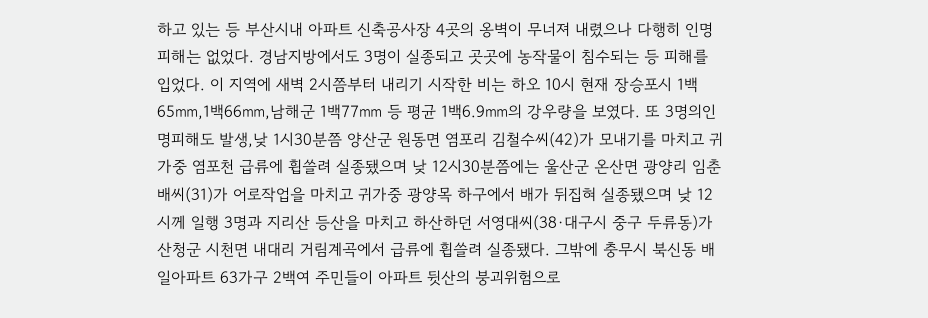하고 있는 등 부산시내 아파트 신축공사장 4곳의 옹벽이 무너져 내렸으나 다행히 인명피해는 없었다. 경남지방에서도 3명이 실종되고 곳곳에 농작물이 침수되는 등 피해를 입었다. 이 지역에 새벽 2시쯤부터 내리기 시작한 비는 하오 10시 현재 장승포시 1백65㎜,1백66㎜,남해군 1백77㎜ 등 평균 1백6.9㎜의 강우량을 보였다. 또 3명의인명피해도 발생,낮 1시30분쯤 양산군 원동면 염포리 김철수씨(42)가 모내기를 마치고 귀가중 염포천 급류에 휩쓸려 실종됐으며 낮 12시30분쯤에는 울산군 온산면 광양리 임춘배씨(31)가 어로작업을 마치고 귀가중 광양목 하구에서 배가 뒤집혀 실종됐으며 낮 12시께 일행 3명과 지리산 등산을 마치고 하산하던 서영대씨(38·대구시 중구 두류동)가 산청군 시천면 내대리 거림계곡에서 급류에 휩쓸려 실종됐다. 그밖에 충무시 북신동 배일아파트 63가구 2백여 주민들이 아파트 뒷산의 붕괴위험으로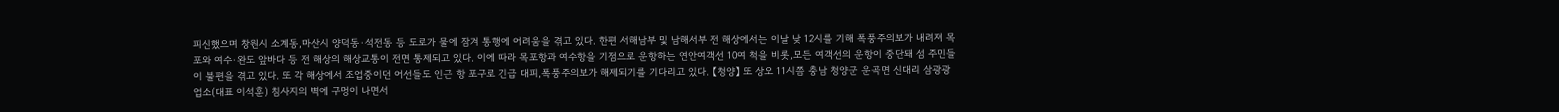피신했으며 창원시 소계동,마산시 양덕동·석전동 등 도로가 물에 잠겨 통행에 어려움을 겪고 있다. 한편 서해남부 및 남해서부 전 해상에서는 이날 낮 12시를 기해 폭풍주의보가 내려져 목포와 여수·완도 앞바다 등 전 해상의 해상교통이 전면 통제되고 있다. 이에 따라 목포항과 여수항을 기점으로 운항하는 연안여객선 10여 척을 비롯,모든 여객선의 운항이 중단돼 섬 주민들이 불편을 겪고 있다. 또 각 해상에서 조업중이던 어선들도 인근 항 포구로 긴급 대피,폭풍주의보가 해제되기를 기다리고 있다. 【청양】 또 상오 11시쯤 충남 청양군 운곡면 신대리 삼광광업소(대표 이석훈) 침사지의 벽에 구멍이 나면서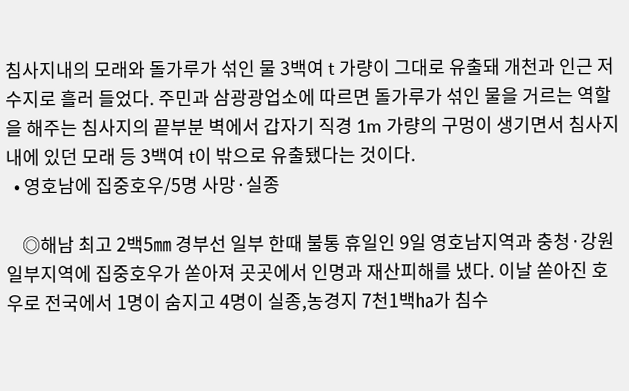침사지내의 모래와 돌가루가 섞인 물 3백여 t 가량이 그대로 유출돼 개천과 인근 저수지로 흘러 들었다. 주민과 삼광광업소에 따르면 돌가루가 섞인 물을 거르는 역할을 해주는 침사지의 끝부분 벽에서 갑자기 직경 1m 가량의 구멍이 생기면서 침사지내에 있던 모래 등 3백여 t이 밖으로 유출됐다는 것이다.
  • 영호남에 집중호우/5명 사망·실종

    ◎해남 최고 2백5㎜ 경부선 일부 한때 불통 휴일인 9일 영호남지역과 충청·강원 일부지역에 집중호우가 쏟아져 곳곳에서 인명과 재산피해를 냈다. 이날 쏟아진 호우로 전국에서 1명이 숨지고 4명이 실종,농경지 7천1백㏊가 침수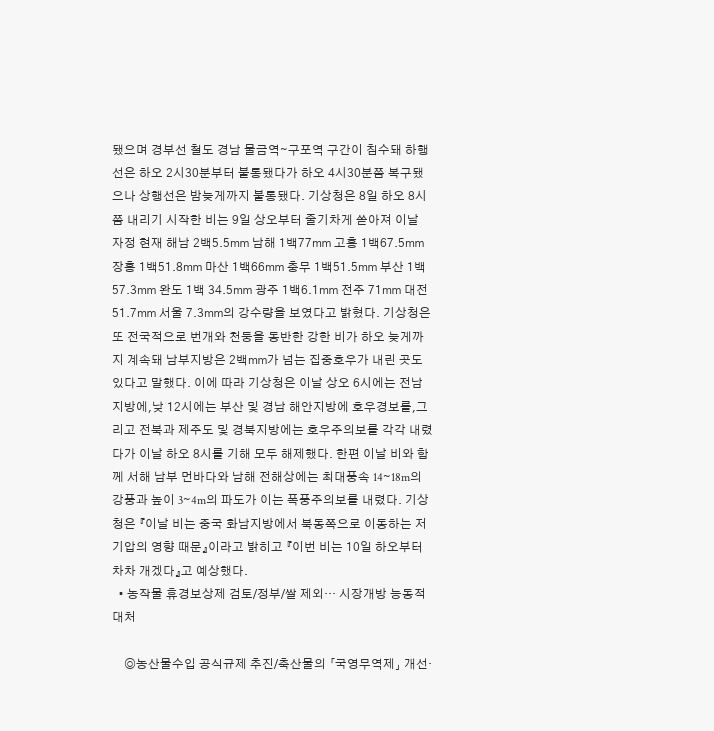됐으며 경부선 철도 경남 물금역∼구포역 구간이 침수돼 하행선은 하오 2시30분부터 불통됐다가 하오 4시30분쯤 복구됐으나 상행선은 밤늦게까지 불통됐다. 기상청은 8일 하오 8시쯤 내리기 시작한 비는 9일 상오부터 줄기차게 쏟아져 이날 자정 현재 해남 2백5.5㎜ 남해 1백77㎜ 고흥 1백67.5㎜ 장흥 1백51.8㎜ 마산 1백66㎜ 충무 1백51.5㎜ 부산 1백57.3㎜ 완도 1백 34.5㎜ 광주 1백6.1㎜ 전주 71㎜ 대전 51.7㎜ 서울 7.3㎜의 강수량을 보였다고 밝혔다. 기상청은 또 전국적으로 번개와 천둥을 동반한 강한 비가 하오 늦게까지 계속돼 남부지방은 2백㎜가 넘는 집중호우가 내린 곳도 있다고 말했다. 이에 따라 기상청은 이날 상오 6시에는 전남지방에,낮 12시에는 부산 및 경남 해안지방에 호우경보를,그리고 전북과 제주도 및 경북지방에는 호우주의보를 각각 내렸다가 이날 하오 8시를 기해 모두 해제했다. 한편 이날 비와 함께 서해 남부 먼바다와 남해 전해상에는 최대풍속 14∼18m의 강풍과 높이 3∼4m의 파도가 이는 폭풍주의보를 내렸다. 기상청은 『이날 비는 중국 화남지방에서 북동쪽으로 이동하는 저기압의 영향 때문』이라고 밝히고 『이번 비는 10일 하오부터 차차 개겠다』고 예상했다.
  • 농작물 휴경보상제 검토/정부/쌀 제외… 시장개방 능동적 대처

    ◎농산물수입 공식규제 추진/축산물의 「국영무역제」 개선·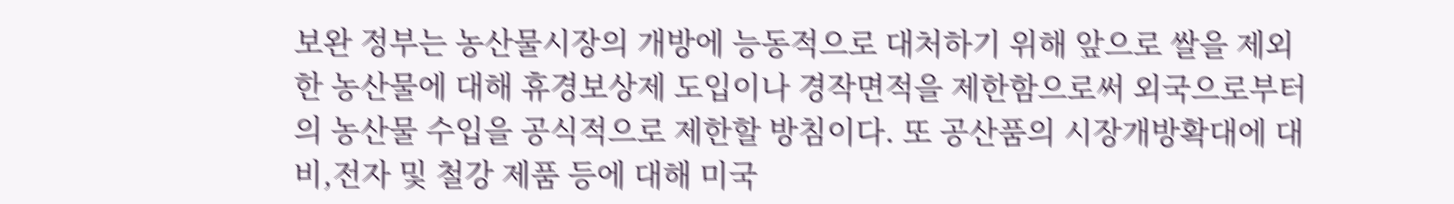보완 정부는 농산물시장의 개방에 능동적으로 대처하기 위해 앞으로 쌀을 제외한 농산물에 대해 휴경보상제 도입이나 경작면적을 제한함으로써 외국으로부터의 농산물 수입을 공식적으로 제한할 방침이다. 또 공산품의 시장개방확대에 대비,전자 및 철강 제품 등에 대해 미국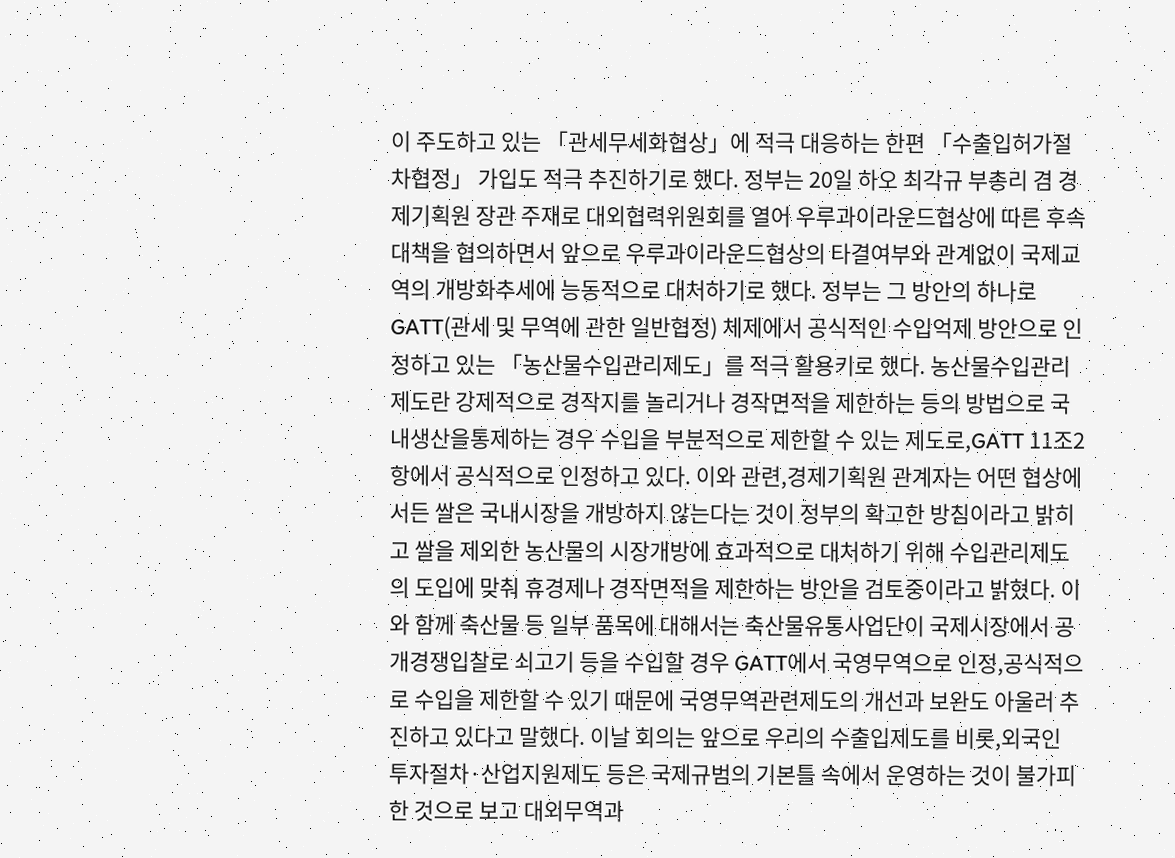이 주도하고 있는 「관세무세화협상」에 적극 대응하는 한편 「수출입허가절차협정」 가입도 적극 추진하기로 했다. 정부는 20일 하오 최각규 부총리 겸 경제기획원 장관 주재로 대외협력위원회를 열어 우루과이라운드협상에 따른 후속대책을 협의하면서 앞으로 우루과이라운드협상의 타결여부와 관계없이 국제교역의 개방화추세에 능동적으로 대처하기로 했다. 정부는 그 방안의 하나로 GATT(관세 및 무역에 관한 일반협정) 체제에서 공식적인 수입억제 방안으로 인정하고 있는 「농산물수입관리제도」를 적극 활용키로 했다. 농산물수입관리제도란 강제적으로 경작지를 놀리거나 경작면적을 제한하는 등의 방법으로 국내생산을통제하는 경우 수입을 부분적으로 제한할 수 있는 제도로,GATT 11조2항에서 공식적으로 인정하고 있다. 이와 관련,경제기획원 관계자는 어떤 협상에서든 쌀은 국내시장을 개방하지 않는다는 것이 정부의 확고한 방침이라고 밝히고 쌀을 제외한 농산물의 시장개방에 효과적으로 대처하기 위해 수입관리제도의 도입에 맞춰 휴경제나 경작면적을 제한하는 방안을 검토중이라고 밝혔다. 이와 함께 축산물 등 일부 품목에 대해서는 축산물유통사업단이 국제시장에서 공개경쟁입찰로 쇠고기 등을 수입할 경우 GATT에서 국영무역으로 인정,공식적으로 수입을 제한할 수 있기 때문에 국영무역관련제도의 개선과 보완도 아울러 추진하고 있다고 말했다. 이날 회의는 앞으로 우리의 수출입제도를 비롯,외국인 투자절차·산업지원제도 등은 국제규범의 기본틀 속에서 운영하는 것이 불가피한 것으로 보고 대외무역과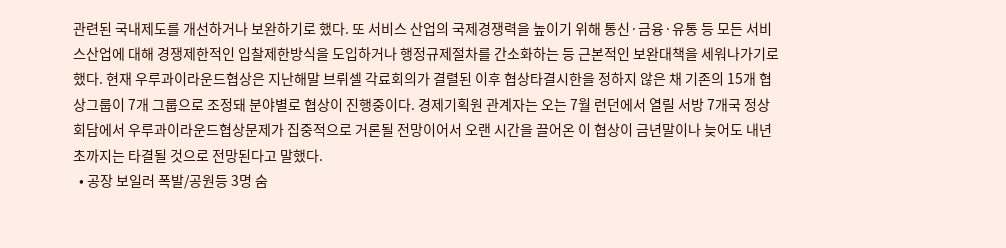관련된 국내제도를 개선하거나 보완하기로 했다. 또 서비스 산업의 국제경쟁력을 높이기 위해 통신·금융·유통 등 모든 서비스산업에 대해 경쟁제한적인 입찰제한방식을 도입하거나 행정규제절차를 간소화하는 등 근본적인 보완대책을 세워나가기로 했다. 현재 우루과이라운드협상은 지난해말 브뤼셀 각료회의가 결렬된 이후 협상타결시한을 정하지 않은 채 기존의 15개 협상그룹이 7개 그룹으로 조정돼 분야별로 협상이 진행중이다. 경제기획원 관계자는 오는 7월 런던에서 열릴 서방 7개국 정상회담에서 우루과이라운드협상문제가 집중적으로 거론될 전망이어서 오랜 시간을 끌어온 이 협상이 금년말이나 늦어도 내년초까지는 타결될 것으로 전망된다고 말했다.
  • 공장 보일러 폭발/공원등 3명 숨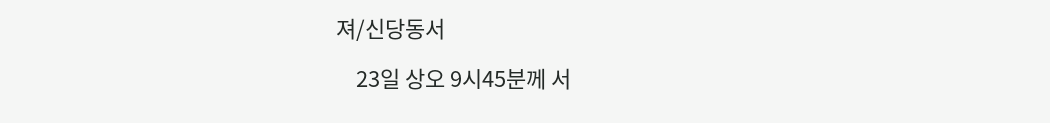져/신당동서

    23일 상오 9시45분께 서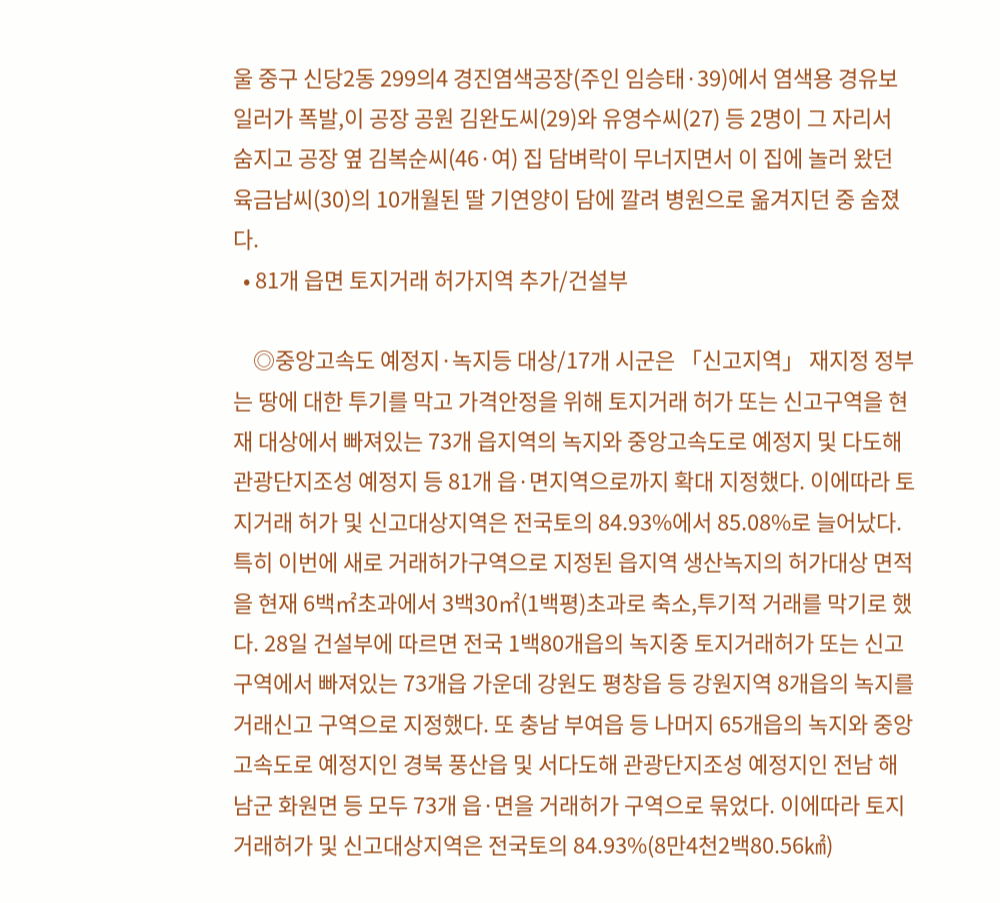울 중구 신당2동 299의4 경진염색공장(주인 임승태·39)에서 염색용 경유보일러가 폭발,이 공장 공원 김완도씨(29)와 유영수씨(27) 등 2명이 그 자리서 숨지고 공장 옆 김복순씨(46·여) 집 담벼락이 무너지면서 이 집에 놀러 왔던 육금남씨(30)의 10개월된 딸 기연양이 담에 깔려 병원으로 옮겨지던 중 숨졌다.
  • 81개 읍면 토지거래 허가지역 추가/건설부

    ◎중앙고속도 예정지·녹지등 대상/17개 시군은 「신고지역」 재지정 정부는 땅에 대한 투기를 막고 가격안정을 위해 토지거래 허가 또는 신고구역을 현재 대상에서 빠져있는 73개 읍지역의 녹지와 중앙고속도로 예정지 및 다도해 관광단지조성 예정지 등 81개 읍·면지역으로까지 확대 지정했다. 이에따라 토지거래 허가 및 신고대상지역은 전국토의 84.93%에서 85.08%로 늘어났다. 특히 이번에 새로 거래허가구역으로 지정된 읍지역 생산녹지의 허가대상 면적을 현재 6백㎡초과에서 3백30㎡(1백평)초과로 축소,투기적 거래를 막기로 했다. 28일 건설부에 따르면 전국 1백80개읍의 녹지중 토지거래허가 또는 신고구역에서 빠져있는 73개읍 가운데 강원도 평창읍 등 강원지역 8개읍의 녹지를 거래신고 구역으로 지정했다. 또 충남 부여읍 등 나머지 65개읍의 녹지와 중앙고속도로 예정지인 경북 풍산읍 및 서다도해 관광단지조성 예정지인 전남 해남군 화원면 등 모두 73개 읍·면을 거래허가 구역으로 묶었다. 이에따라 토지거래허가 및 신고대상지역은 전국토의 84.93%(8만4천2백80.56㎢)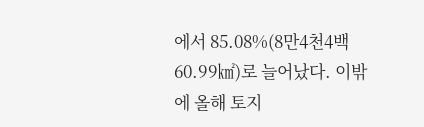에서 85.08%(8만4천4백60.99㎢)로 늘어났다. 이밖에 올해 토지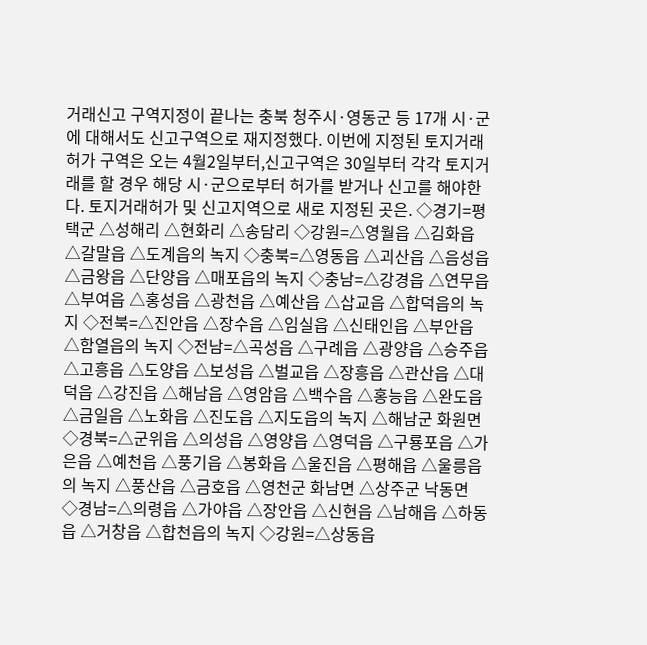거래신고 구역지정이 끝나는 충북 청주시·영동군 등 17개 시·군에 대해서도 신고구역으로 재지정했다. 이번에 지정된 토지거래허가 구역은 오는 4월2일부터,신고구역은 30일부터 각각 토지거래를 할 경우 해당 시·군으로부터 허가를 받거나 신고를 해야한다. 토지거래허가 및 신고지역으로 새로 지정된 곳은. ◇경기=평택군 △성해리 △현화리 △송담리 ◇강원=△영월읍 △김화읍 △갈말읍 △도계읍의 녹지 ◇충북=△영동읍 △괴산읍 △음성읍 △금왕읍 △단양읍 △매포읍의 녹지 ◇충남=△강경읍 △연무읍 △부여읍 △홍성읍 △광천읍 △예산읍 △삽교읍 △합덕읍의 녹지 ◇전북=△진안읍 △장수읍 △임실읍 △신태인읍 △부안읍 △함열읍의 녹지 ◇전남=△곡성읍 △구례읍 △광양읍 △승주읍 △고흥읍 △도양읍 △보성읍 △벌교읍 △장흥읍 △관산읍 △대덕읍 △강진읍 △해남읍 △영암읍 △백수읍 △홍능읍 △완도읍 △금일읍 △노화읍 △진도읍 △지도읍의 녹지 △해남군 화원면 ◇경북=△군위읍 △의성읍 △영양읍 △영덕읍 △구룡포읍 △가은읍 △예천읍 △풍기읍 △봉화읍 △울진읍 △평해읍 △울릉읍의 녹지 △풍산읍 △금호읍 △영천군 화남면 △상주군 낙동면 ◇경남=△의령읍 △가야읍 △장안읍 △신현읍 △남해읍 △하동읍 △거창읍 △합천읍의 녹지 ◇강원=△상동읍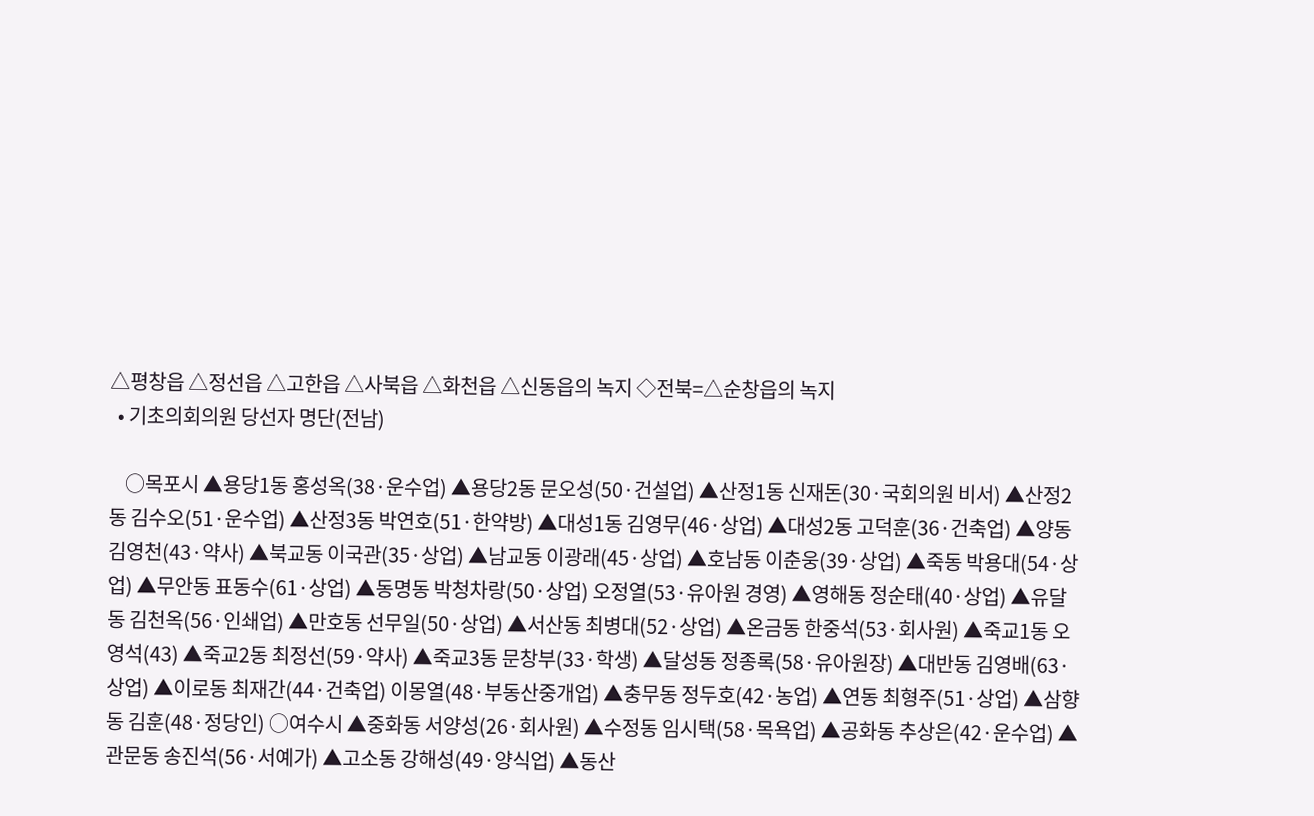△평창읍 △정선읍 △고한읍 △사북읍 △화천읍 △신동읍의 녹지 ◇전북=△순창읍의 녹지
  • 기초의회의원 당선자 명단(전남)

    ○목포시 ▲용당1동 홍성옥(38·운수업) ▲용당2동 문오성(50·건설업) ▲산정1동 신재돈(30·국회의원 비서) ▲산정2동 김수오(51·운수업) ▲산정3동 박연호(51·한약방) ▲대성1동 김영무(46·상업) ▲대성2동 고덕훈(36·건축업) ▲양동 김영천(43·약사) ▲북교동 이국관(35·상업) ▲남교동 이광래(45·상업) ▲호남동 이춘웅(39·상업) ▲죽동 박용대(54·상업) ▲무안동 표동수(61·상업) ▲동명동 박청차랑(50·상업) 오정열(53·유아원 경영) ▲영해동 정순태(40·상업) ▲유달동 김천옥(56·인쇄업) ▲만호동 선무일(50·상업) ▲서산동 최병대(52·상업) ▲온금동 한중석(53·회사원) ▲죽교1동 오영석(43) ▲죽교2동 최정선(59·약사) ▲죽교3동 문창부(33·학생) ▲달성동 정종록(58·유아원장) ▲대반동 김영배(63·상업) ▲이로동 최재간(44·건축업) 이몽열(48·부동산중개업) ▲충무동 정두호(42·농업) ▲연동 최형주(51·상업) ▲삼향동 김훈(48·정당인) ○여수시 ▲중화동 서양성(26·회사원) ▲수정동 임시택(58·목욕업) ▲공화동 추상은(42·운수업) ▲관문동 송진석(56·서예가) ▲고소동 강해성(49·양식업) ▲동산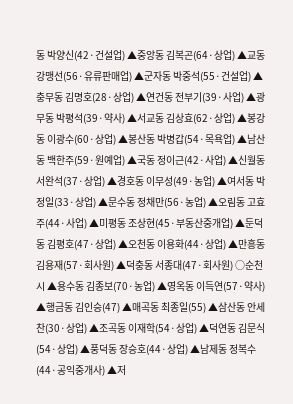동 박양신(42·건설업) ▲중앙동 김복곤(64·상업) ▲교동 강맹선(56·유류판매업) ▲군자동 박중석(55·건설업) ▲충무동 김명호(28·상업) ▲연건동 전부기(39·사업) ▲광무동 박평석(39·약사) ▲서교동 김상효(62·상업) ▲봉강동 이광수(60·상업) ▲봉산동 박병갑(54·목욕업) ▲남산동 백한주(59·원예업) ▲국동 정이근(42·사업) ▲신월동 서완석(37·상업) ▲경호동 이무성(49·농업) ▲여서동 박정일(33·상업) ▲문수동 정채만(56·농업) ▲오림동 고효주(44·사업) ▲미평동 조상현(45·부동산중개업) ▲둔덕동 김평호(47·상업) ▲오천동 이용화(44·상업) ▲만흥동 김용재(57·회사원) ▲덕충동 서종대(47·회사원) ○순천시 ▲용수동 김종보(70·농업) ▲영옥동 이득연(57·약사) ▲행금동 김인승(47) ▲매곡동 최종일(55) ▲삼산동 안세찬(30·상업) ▲조곡동 이재학(54·상업) ▲덕연동 김문식(54·상업) ▲풍덕동 장승호(44·상업) ▲남제동 정복수(44·공익중개사) ▲저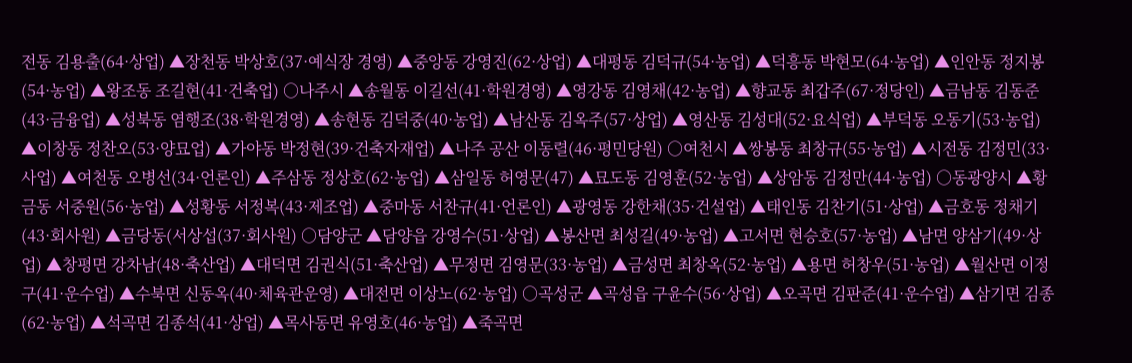전동 김용출(64·상업) ▲장천동 박상호(37·예식장 경영) ▲중앙동 강영진(62·상업) ▲대평동 김덕규(54·농업) ▲덕흥동 박현모(64·농업) ▲인안동 정지봉(54·농업) ▲왕조동 조길현(41·건축업) ○나주시 ▲송월동 이길선(41·학원경영) ▲영강동 김영채(42·농업) ▲향교동 최갑주(67·정당인) ▲금남동 김동준(43·금융업) ▲성북동 염행조(38·학원경영) ▲송현동 김덕중(40·농업) ▲남산동 김옥주(57·상업) ▲영산동 김성대(52·요식업) ▲부덕동 오동기(53·농업) ▲이창동 정찬오(53·양묘업) ▲가야동 박정현(39·건축자재업) ▲나주 공산 이동렬(46·평민당원) ○여천시 ▲쌍봉동 최창규(55·농업) ▲시전동 김정민(33·사업) ▲여천동 오병선(34·언론인) ▲주삼동 정상호(62·농업) ▲삼일동 허영문(47) ▲묘도동 김영훈(52·농업) ▲상암동 김정만(44·농업) ○동광양시 ▲황금동 서중원(56·농업) ▲성황동 서정복(43·제조업) ▲중마동 서찬규(41·언론인) ▲광영동 강한채(35·건설업) ▲태인동 김찬기(51·상업) ▲금호동 정채기(43·회사원) ▲금당동(서상섭(37·회사원) ○담양군 ▲담양읍 강영수(51·상업) ▲봉산면 최성길(49·농업) ▲고서면 현승호(57·농업) ▲남면 양삼기(49·상업) ▲창평면 강차남(48·축산업) ▲대덕면 김권식(51·축산업) ▲무정면 김영문(33·농업) ▲금성면 최창옥(52·농업) ▲용면 허창우(51·농업) ▲월산면 이정구(41·운수업) ▲수북면 신동옥(40·체육관운영) ▲대전면 이상노(62·농업) ○곡성군 ▲곡성읍 구윤수(56·상업) ▲오곡면 김판준(41·운수업) ▲삼기면 김종(62·농업) ▲석곡면 김종석(41·상업) ▲목사동면 유영호(46·농업) ▲죽곡면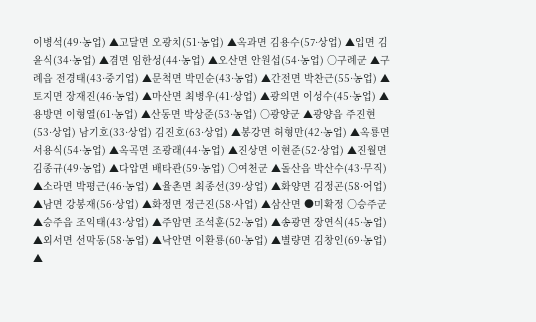이병석(49·농업) ▲고달면 오광치(51·농업) ▲옥과면 김용수(57·상업) ▲입면 김윤식(34·농업) ▲겸면 임한성(44·농업) ▲오산면 안원섭(54·농업) ○구례군 ▲구례읍 전경태(43·중기업) ▲문척면 박민순(43·농업) ▲간전면 박찬근(55·농업) ▲토지면 장재진(46·농업) ▲마산면 최병우(41·상업) ▲광의면 이성수(45·농업) ▲용방면 이형열(61·농업) ▲산동면 박상준(53·농업) ○광양군 ▲광양읍 주진현(53·상업) 남기호(33·상업) 김진호(63·상업) ▲봉강면 허형만(42·농업) ▲옥룡면 서용식(54·농업) ▲옥곡면 조광래(44·농업) ▲진상면 이현준(52·상업) ▲진월면 김종규(49·농업) ▲다압면 배타관(59·농업) ○여천군 ▲돌산읍 박산수(43·무직) ▲소라면 박평근(46·농업) ▲율촌면 최종선(39·상업) ▲화양면 김정곤(58·어업) ▲남면 강봉재(56·상업) ▲화정면 정근진(58·사업) ▲삼산면 ●미확정 ○승주군 ▲승주읍 조익태(43·상업) ▲주암면 조석훈(52·농업) ▲송광면 장연식(45·농업) ▲외서면 선막동(58·농업) ▲낙안면 이환룡(60·농업) ▲별량면 김창인(69·농업) ▲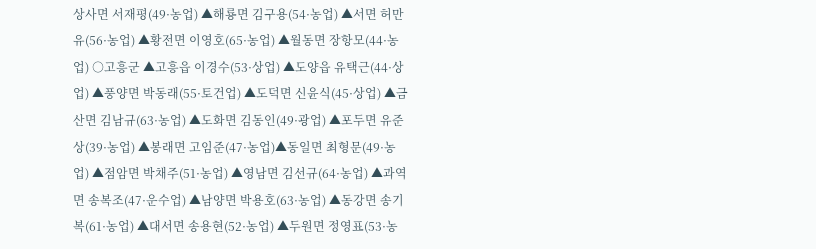상사면 서재평(49·농업) ▲해룡면 김구용(54·농업) ▲서면 허만유(56·농업) ▲황전면 이영호(65·농업) ▲월동면 장항모(44·농업) ○고흥군 ▲고흥읍 이경수(53·상업) ▲도양읍 유택근(44·상업) ▲풍양면 박동래(55·토건업) ▲도덕면 신윤식(45·상업) ▲금산면 김남규(63·농업) ▲도화면 김동인(49·광업) ▲포두면 유준상(39·농업) ▲봉래면 고임준(47·농업)▲동일면 최형문(49·농업) ▲점암면 박채주(51·농업) ▲영남면 김선규(64·농업) ▲과역면 송복조(47·운수업) ▲남양면 박용호(63·농업) ▲동강면 송기복(61·농업) ▲대서면 송용현(52·농업) ▲두원면 정영표(53·농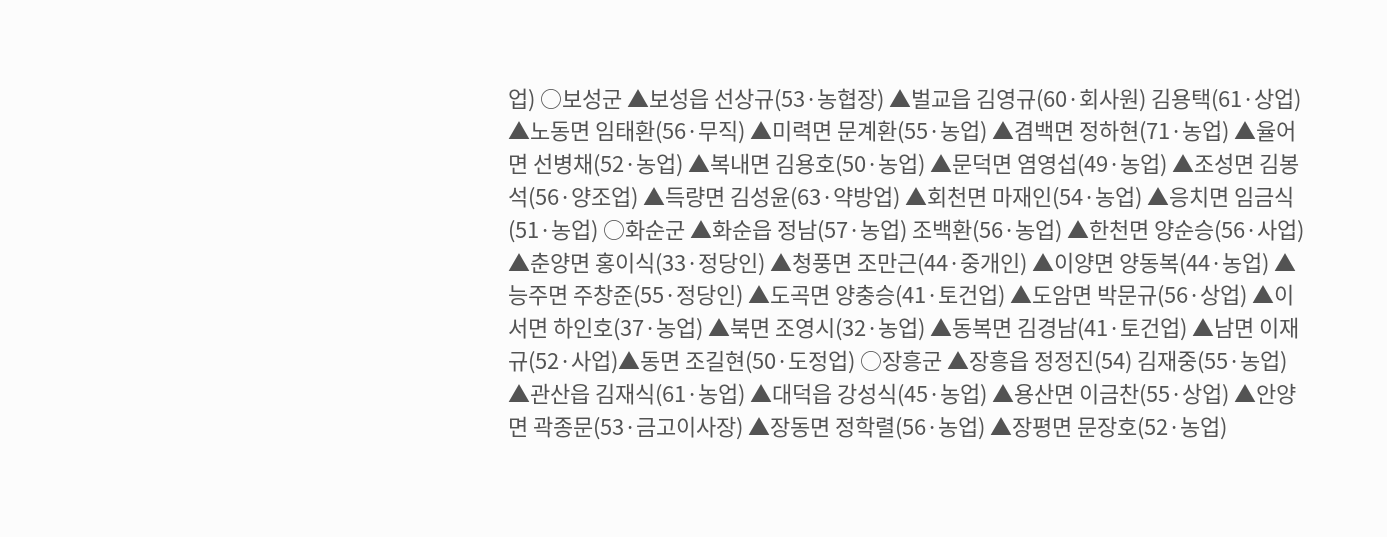업) ○보성군 ▲보성읍 선상규(53·농협장) ▲벌교읍 김영규(60·회사원) 김용택(61·상업) ▲노동면 임태환(56·무직) ▲미력면 문계환(55·농업) ▲겸백면 정하현(71·농업) ▲율어면 선병채(52·농업) ▲복내면 김용호(50·농업) ▲문덕면 염영섭(49·농업) ▲조성면 김봉석(56·양조업) ▲득량면 김성윤(63·약방업) ▲회천면 마재인(54·농업) ▲응치면 임금식(51·농업) ○화순군 ▲화순읍 정남(57·농업) 조백환(56·농업) ▲한천면 양순승(56·사업) ▲춘양면 홍이식(33·정당인) ▲청풍면 조만근(44·중개인) ▲이양면 양동복(44·농업) ▲능주면 주창준(55·정당인) ▲도곡면 양충승(41·토건업) ▲도암면 박문규(56·상업) ▲이서면 하인호(37·농업) ▲북면 조영시(32·농업) ▲동복면 김경남(41·토건업) ▲남면 이재규(52·사업)▲동면 조길현(50·도정업) ○장흥군 ▲장흥읍 정정진(54) 김재중(55·농업) ▲관산읍 김재식(61·농업) ▲대덕읍 강성식(45·농업) ▲용산면 이금찬(55·상업) ▲안양면 곽종문(53·금고이사장) ▲장동면 정학렬(56·농업) ▲장평면 문장호(52·농업)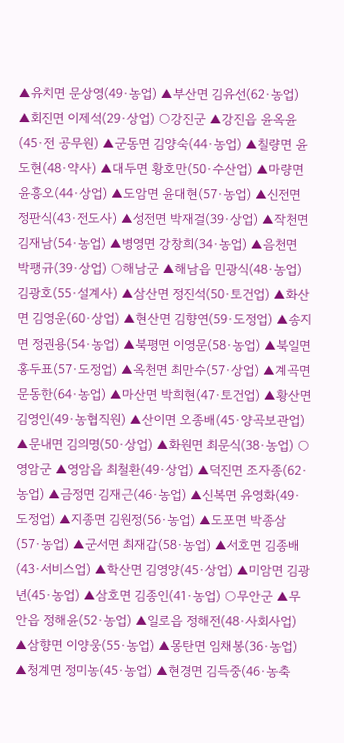▲유치면 문상영(49·농업) ▲부산면 김유선(62·농업) ▲회진면 이제석(29·상업) ○강진군 ▲강진읍 윤옥윤(45·전 공무원) ▲군동면 김양숙(44·농업) ▲칠량면 윤도현(48·약사) ▲대두면 황호만(50·수산업) ▲마량면 윤흥오(44·상업) ▲도암면 윤대현(57·농업) ▲신전면 정판식(43·전도사) ▲성전면 박재걸(39·상업) ▲작천면 김재남(54·농업) ▲병영면 강창희(34·농업) ▲음천면 박팽규(39·상업) ○해남군 ▲해남읍 민광식(48·농업) 김광호(55·설계사) ▲삼산면 정진석(50·토건업) ▲화산면 김영운(60·상업) ▲현산면 김향연(59·도정업) ▲송지면 정권용(54·농업) ▲북평면 이영문(58·농업) ▲북일면 홍두표(57·도정업) ▲옥천면 최만수(57·상업) ▲계곡면 문동한(64·농업) ▲마산면 박희현(47·토건업) ▲황산면 김영인(49·농협직원) ▲산이면 오종배(45·양곡보관업) ▲문내면 김의명(50·상업) ▲화원면 최문식(38·농업) ○영암군 ▲영암읍 최철환(49·상업) ▲덕진면 조자종(62·농업) ▲금정면 김재근(46·농업) ▲신복면 유영화(49·도정업) ▲지종면 김원정(56·농업) ▲도포면 박종삼(57·농업) ▲군서면 최재갑(58·농업) ▲서호면 김종배(43·서비스업) ▲학산면 김영양(45·상업) ▲미암면 김광년(45·농업) ▲삼호면 김종인(41·농업) ○무안군 ▲무안읍 정해윤(52·농업) ▲일로읍 정해전(48·사회사업) ▲삼향면 이양웅(55·농업) ▲몽탄면 임채봉(36·농업) ▲청계면 정미농(45·농업) ▲현경면 김득중(46·농축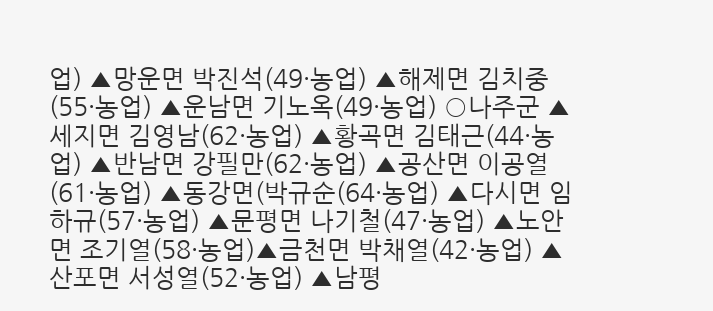업) ▲망운면 박진석(49·농업) ▲해제면 김치중(55·농업) ▲운남면 기노옥(49·농업) ○나주군 ▲세지면 김영남(62·농업) ▲황곡면 김태근(44·농업) ▲반남면 강필만(62·농업) ▲공산면 이공열(61·농업) ▲동강면(박규순(64·농업) ▲다시면 임하규(57·농업) ▲문평면 나기철(47·농업) ▲노안면 조기열(58·농업)▲금천면 박채열(42·농업) ▲산포면 서성열(52·농업) ▲남평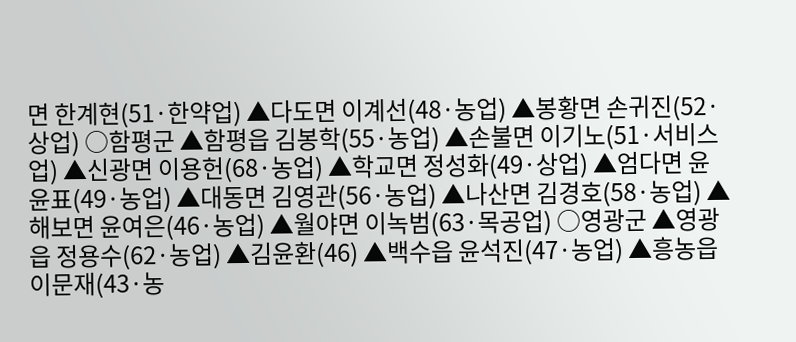면 한계현(51·한약업) ▲다도면 이계선(48·농업) ▲봉황면 손귀진(52·상업) ○함평군 ▲함평읍 김봉학(55·농업) ▲손불면 이기노(51·서비스업) ▲신광면 이용헌(68·농업) ▲학교면 정성화(49·상업) ▲엄다면 윤윤표(49·농업) ▲대동면 김영관(56·농업) ▲나산면 김경호(58·농업) ▲해보면 윤여은(46·농업) ▲월야면 이녹범(63·목공업) ○영광군 ▲영광읍 정용수(62·농업) ▲김윤환(46) ▲백수읍 윤석진(47·농업) ▲흥농읍 이문재(43·농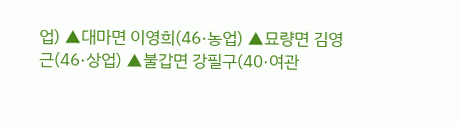업) ▲대마면 이영희(46·농업) ▲묘량면 김영근(46·상업) ▲불갑면 강필구(40·여관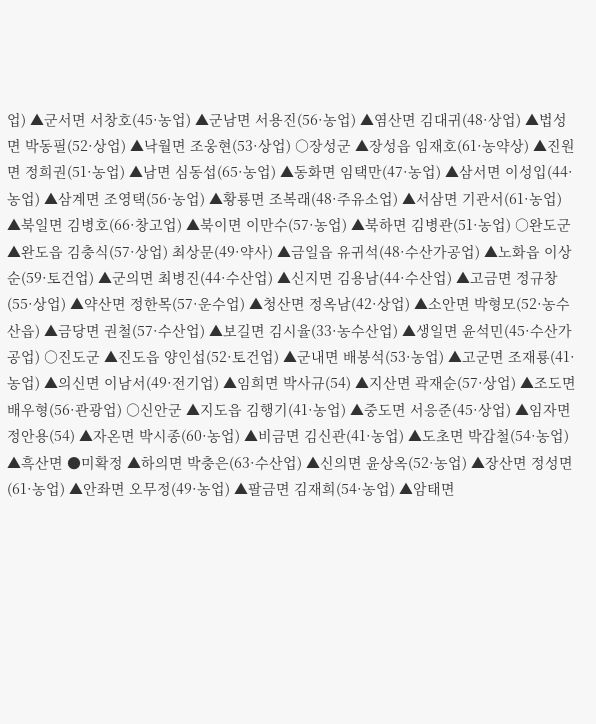업) ▲군서면 서창호(45·농업) ▲군남면 서용진(56·농업) ▲염산면 김대귀(48·상업) ▲법성면 박동필(52·상업) ▲낙월면 조웅현(53·상업) ○장성군 ▲장성읍 임재호(61·농약상) ▲진원면 정희권(51·농업) ▲남면 심동섭(65·농업) ▲동화면 임택만(47·농업) ▲삼서면 이성입(44·농업) ▲삼계면 조영택(56·농업) ▲황룡면 조복래(48·주유소업) ▲서삼면 기관서(61·농업) ▲북일면 김병호(66·창고업) ▲북이면 이만수(57·농업) ▲북하면 김병관(51·농업) ○완도군 ▲완도읍 김충식(57·상업) 최상문(49·약사) ▲금일읍 유귀석(48·수산가공업) ▲노화읍 이상순(59·토건업) ▲군의면 최병진(44·수산업) ▲신지면 김용남(44·수산업) ▲고금면 정규창(55·상업) ▲약산면 정한목(57·운수업) ▲청산면 정옥남(42·상업) ▲소안면 박형모(52·농수산읍) ▲금당면 권철(57·수산업) ▲보길면 김시율(33·농수산업) ▲생일면 윤석민(45·수산가공업) ○진도군 ▲진도읍 양인섭(52·토건업) ▲군내면 배봉석(53·농업) ▲고군면 조재룡(41·농업) ▲의신면 이남서(49·전기업) ▲임희면 박사규(54) ▲지산면 곽재순(57·상업) ▲조도면 배우형(56·관광업) ○신안군 ▲지도읍 김행기(41·농업) ▲중도면 서응준(45·상업) ▲임자면 정안용(54) ▲자온면 박시종(60·농업) ▲비금면 김신관(41·농업) ▲도초면 박갑철(54·농업) ▲흑산면 ●미확정 ▲하의면 박충은(63·수산업) ▲신의면 윤상옥(52·농업) ▲장산면 정성면(61·농업) ▲안좌면 오무정(49·농업) ▲팔금면 김재희(54·농업) ▲암태면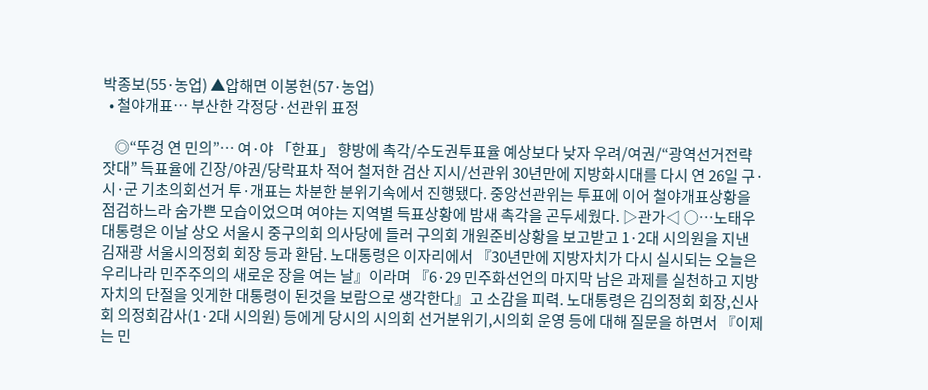박종보(55·농업) ▲압해면 이봉헌(57·농업)
  • 철야개표… 부산한 각정당·선관위 표정

    ◎“뚜겅 연 민의”… 여·야 「한표」 향방에 촉각/수도권투표율 예상보다 낮자 우려/여권/“광역선거전략 잣대” 득표율에 긴장/야권/당락표차 적어 철저한 검산 지시/선관위 30년만에 지방화시대를 다시 연 26일 구·시·군 기초의회선거 투·개표는 차분한 분위기속에서 진행됐다. 중앙선관위는 투표에 이어 철야개표상황을 점검하느라 숨가쁜 모습이었으며 여야는 지역별 득표상황에 밤새 촉각을 곤두세웠다. ▷관가◁ ○…노태우대통령은 이날 상오 서울시 중구의회 의사당에 들러 구의회 개원준비상황을 보고받고 1·2대 시의원을 지낸 김재광 서울시의정회 회장 등과 환담. 노대통령은 이자리에서 『30년만에 지방자치가 다시 실시되는 오늘은 우리나라 민주주의의 새로운 장을 여는 날』이라며 『6·29 민주화선언의 마지막 남은 과제를 실천하고 지방자치의 단절을 잇게한 대통령이 된것을 보람으로 생각한다』고 소감을 피력. 노대통령은 김의정회 회장,신사회 의정회감사(1·2대 시의원) 등에게 당시의 시의회 선거분위기,시의회 운영 등에 대해 질문을 하면서 『이제는 민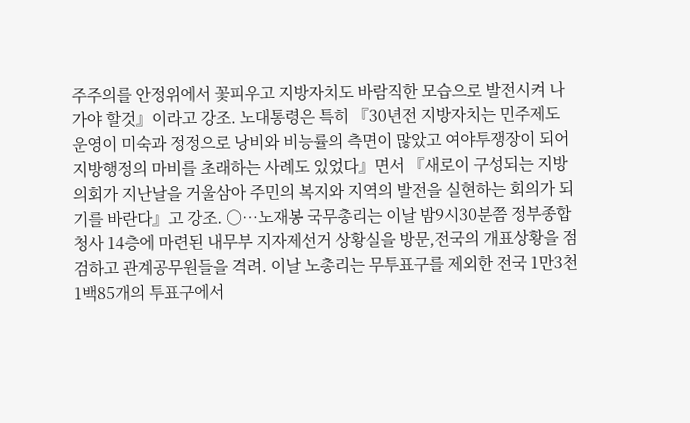주주의를 안정위에서 꽃피우고 지방자치도 바람직한 모습으로 발전시켜 나가야 할것』이라고 강조. 노대통령은 특히 『30년전 지방자치는 민주제도 운영이 미숙과 정정으로 낭비와 비능률의 측면이 많았고 여야투쟁장이 되어 지방행정의 마비를 초래하는 사례도 있었다』면서 『새로이 구성되는 지방의회가 지난날을 거울삼아 주민의 복지와 지역의 발전을 실현하는 회의가 되기를 바란다』고 강조. ○…노재봉 국무총리는 이날 밤9시30분쯤 정부종합청사 14층에 마련된 내무부 지자제선거 상황실을 방문,전국의 개표상황을 점검하고 관계공무원들을 격려. 이날 노총리는 무투표구를 제외한 전국 1만3천1백85개의 투표구에서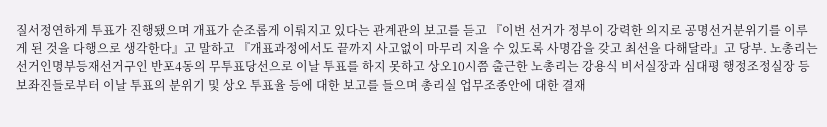질서정연하게 투표가 진행됐으며 개표가 순조롭게 이뤄지고 있다는 관계관의 보고를 듣고 『이번 선거가 정부이 강력한 의지로 공명선거분위기를 이루게 된 것을 다행으로 생각한다』고 말하고 『개표과정에서도 끝까지 사고없이 마무리 지을 수 있도록 사명감을 갖고 최선을 다해달라』고 당부. 노총리는 선거인명부등재선거구인 반포4동의 무투표당선으로 이날 투표를 하지 못하고 상오10시쯤 출근한 노총리는 강용식 비서실장과 심대평 행정조정실장 등 보좌진들로부터 이날 투표의 분위기 및 상오 투표율 등에 대한 보고를 들으며 총리실 업무조종안에 대한 결재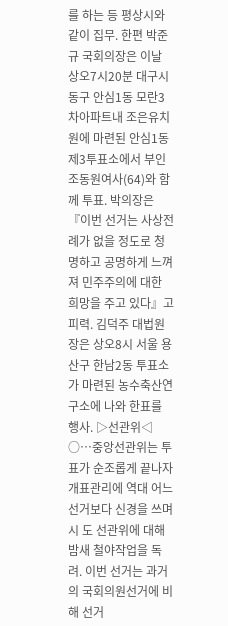를 하는 등 평상시와 같이 집무. 한편 박준규 국회의장은 이날 상오7시20분 대구시 동구 안심1동 모란3차아파트내 조은유치원에 마련된 안심1동 제3투표소에서 부인 조동원여사(64)와 함께 투표. 박의장은 『이번 선거는 사상전례가 없을 정도로 청명하고 공명하게 느껴져 민주주의에 대한 희망을 주고 있다』고 피력. 김덕주 대법원장은 상오8시 서울 용산구 한남2동 투표소가 마련된 농수축산연구소에 나와 한표를 행사. ▷선관위◁ ○…중앙선관위는 투표가 순조롭게 끝나자 개표관리에 역대 어느 선거보다 신경을 쓰며 시 도 선관위에 대해 밤새 철야작업을 독려. 이번 선거는 과거의 국회의원선거에 비해 선거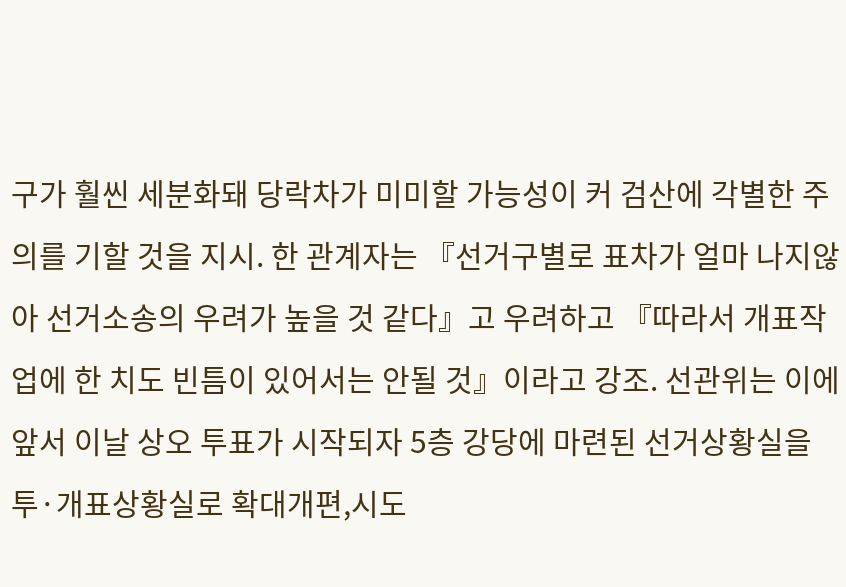구가 훨씬 세분화돼 당락차가 미미할 가능성이 커 검산에 각별한 주의를 기할 것을 지시. 한 관계자는 『선거구별로 표차가 얼마 나지않아 선거소송의 우려가 높을 것 같다』고 우려하고 『따라서 개표작업에 한 치도 빈틈이 있어서는 안될 것』이라고 강조. 선관위는 이에앞서 이날 상오 투표가 시작되자 5층 강당에 마련된 선거상황실을 투·개표상황실로 확대개편,시도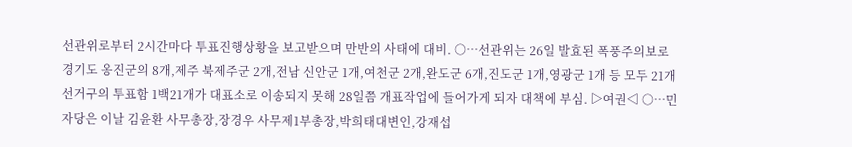선관위로부터 2시간마다 투표진행상황을 보고받으며 만반의 사태에 대비. ○…선관위는 26일 발효된 폭풍주의보로 경기도 옹진군의 8개,제주 북제주군 2개,전남 신안군 1개,여천군 2개,완도군 6개,진도군 1개,영광군 1개 등 모두 21개 선거구의 투표함 1백21개가 대표소로 이송되지 못해 28일쯤 개표작업에 들어가게 되자 대책에 부심. ▷여권◁ ○…민자당은 이날 김윤환 사무총장,장경우 사무제1부총장,박희태대변인,강재섭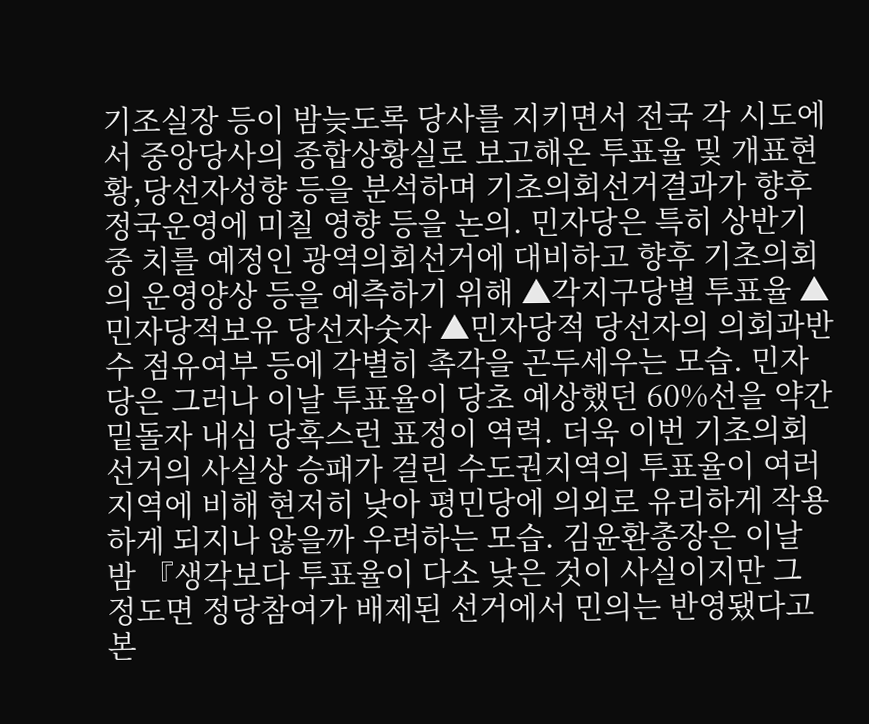기조실장 등이 밤늦도록 당사를 지키면서 전국 각 시도에서 중앙당사의 종합상황실로 보고해온 투표율 및 개표현황,당선자성향 등을 분석하며 기초의회선거결과가 향후 정국운영에 미칠 영향 등을 논의. 민자당은 특히 상반기중 치를 예정인 광역의회선거에 대비하고 향후 기초의회의 운영양상 등을 예측하기 위해 ▲각지구당별 투표율 ▲민자당적보유 당선자숫자 ▲민자당적 당선자의 의회과반수 점유여부 등에 각별히 촉각을 곤두세우는 모습. 민자당은 그러나 이날 투표율이 당초 예상했던 60%선을 약간 밑돌자 내심 당혹스런 표정이 역력. 더욱 이번 기초의회선거의 사실상 승패가 걸린 수도권지역의 투표율이 여러지역에 비해 현저히 낮아 평민당에 의외로 유리하게 작용하게 되지나 않을까 우려하는 모습. 김윤환총장은 이날 밤 『생각보다 투표율이 다소 낮은 것이 사실이지만 그 정도면 정당참여가 배제된 선거에서 민의는 반영됐다고 본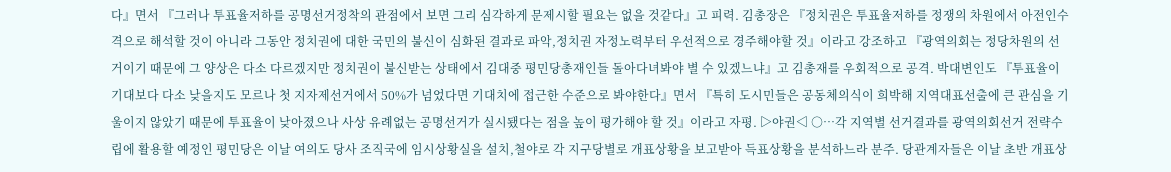다』면서 『그러나 투표율저하를 공명선거정착의 관점에서 보면 그리 심각하게 문제시할 필요는 없을 것같다』고 피력. 김총장은 『정치권은 투표율저하를 정쟁의 차원에서 아전인수격으로 해석할 것이 아니라 그동안 정치권에 대한 국민의 불신이 심화된 결과로 파악,정치권 자정노력부터 우선적으로 경주해야할 것』이라고 강조하고 『광역의회는 정당차원의 선거이기 때문에 그 양상은 다소 다르겠지만 정치권이 불신받는 상태에서 김대중 평민당총재인들 돌아다녀봐야 별 수 있겠느냐』고 김총재를 우회적으로 공격. 박대변인도 『투표율이 기대보다 다소 낮을지도 모르나 첫 지자제선거에서 50%가 넘었다면 기대치에 접근한 수준으로 봐야한다』면서 『특히 도시민들은 공동체의식이 희박해 지역대표선출에 큰 관심을 기울이지 않았기 때문에 투표율이 낮아졌으나 사상 유례없는 공명선거가 실시됐다는 점을 높이 평가해야 할 것』이라고 자평. ▷야권◁ ○…각 지역별 선거결과를 광역의회선거 전략수립에 활용할 예정인 평민당은 이날 여의도 당사 조직국에 임시상황실을 설치,철야로 각 지구당별로 개표상황을 보고받아 득표상황을 분석하느라 분주. 당관계자들은 이날 초반 개표상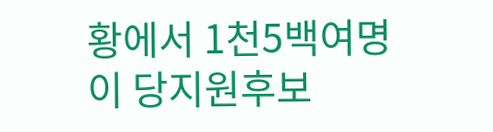황에서 1천5백여명이 당지원후보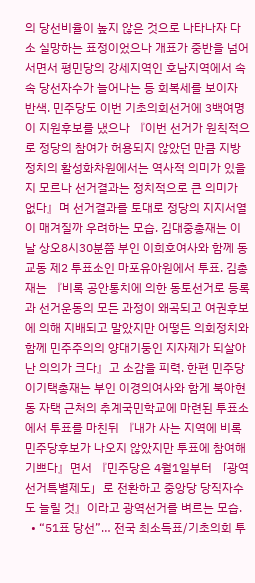의 당선비율이 높지 않은 것으로 나타나자 다소 실망하는 표정이었으나 개표가 중반을 넘어서면서 평민당의 강세지역인 호남지역에서 속속 당선자수가 늘어나는 등 회복세를 보이자 반색. 민주당도 이번 기초의회선거에 3백여명이 지원후보를 냈으나 『이번 선거가 원칙적으로 정당의 참여가 허용되지 않았던 만큼 지방정치의 활성화차원에서는 역사적 의미가 있을지 모르나 선거결과는 정치적으로 큰 의미가 없다』며 선거결과를 토대로 정당의 지지서열이 매겨질까 우려하는 모습. 김대중총재는 이날 상오8시30분쯤 부인 이희호여사와 함께 동교동 제2 투표소인 마포유아원에서 투표. 김총재는 『비록 공안통치에 의한 동토선거로 등록과 선거운동의 모든 과정이 왜곡되고 여권후보에 의해 지배되고 말았지만 어떻든 의회정치와 함께 민주주의의 양대기둥인 지자제가 되살아난 의의가 크다』고 소감을 피력. 한편 민주당 이기택총재는 부인 이경의여사와 함게 북아현동 자택 근처의 추계국민학교에 마련된 투표소에서 투표를 마친뒤 『내가 사는 지역에 비록 민주당후보가 나오지 않았지만 투표에 참여해 기쁘다』면서 『민주당은 4월1일부터 「광역선거특별제도」로 전환하고 중앙당 당직자수도 늘릴 것』이라고 광역선거를 벼르는 모습.
  • “51표 당선”… 전국 최소득표/기초의회 투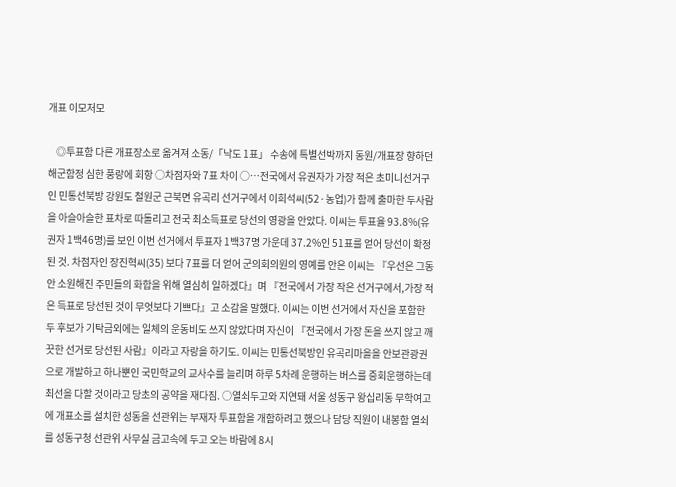개표 이모저모

    ◎투표함 다른 개표장소로 옮겨져 소동/「낙도 1표」 수송에 특별선박까지 동원/개표장 향하던 해군함정 심한 풍랑에 회항 ○차점자와 7표 차이 ○…전국에서 유권자가 가장 적은 초미니선거구인 민통선북방 강원도 철원군 근북면 유곡리 선거구에서 이희석씨(52·농업)가 함께 출마한 두사람을 아슬아슬한 표차로 따돌리고 전국 최소득표로 당선의 영광을 안았다. 이씨는 투표율 93.8%(유권자 1백46명)를 보인 이번 선거에서 투표자 1백37명 가운데 37.2%인 51표를 얻어 당선이 확정된 것. 차점자인 장진혁씨(35) 보다 7표를 더 얻어 군의회의원의 영예를 안은 이씨는 『우선은 그동안 소원해진 주민들의 화합을 위해 열심히 일하겠다』며 『전국에서 가장 작은 선거구에서,가장 적은 득표로 당선된 것이 무엇보다 기쁘다』고 소감을 말했다. 이씨는 이번 선거에서 자신을 포함한 두 후보가 기탁금외에는 일체의 운동비도 쓰지 않았다며 자신이 『전국에서 가장 돈을 쓰지 않고 깨끗한 선거로 당선된 사람』이라고 자랑을 하기도. 이씨는 민통선북방인 유곡리마을을 안보관광권으로 개발하고 하나뿐인 국민학교의 교사수를 늘리며 하루 5차례 운행하는 버스를 증회운행하는데 최선을 다할 것이라고 당초의 공약을 재다짐. ○열쇠두고와 지연돼 서울 성동구 왕십리동 무학여고에 개표소를 설치한 성동을 선관위는 부재자 투표함을 개함하려고 했으나 담당 직원이 내봉함 열쇠를 성동구청 선관위 사무실 금고속에 두고 오는 바람에 8시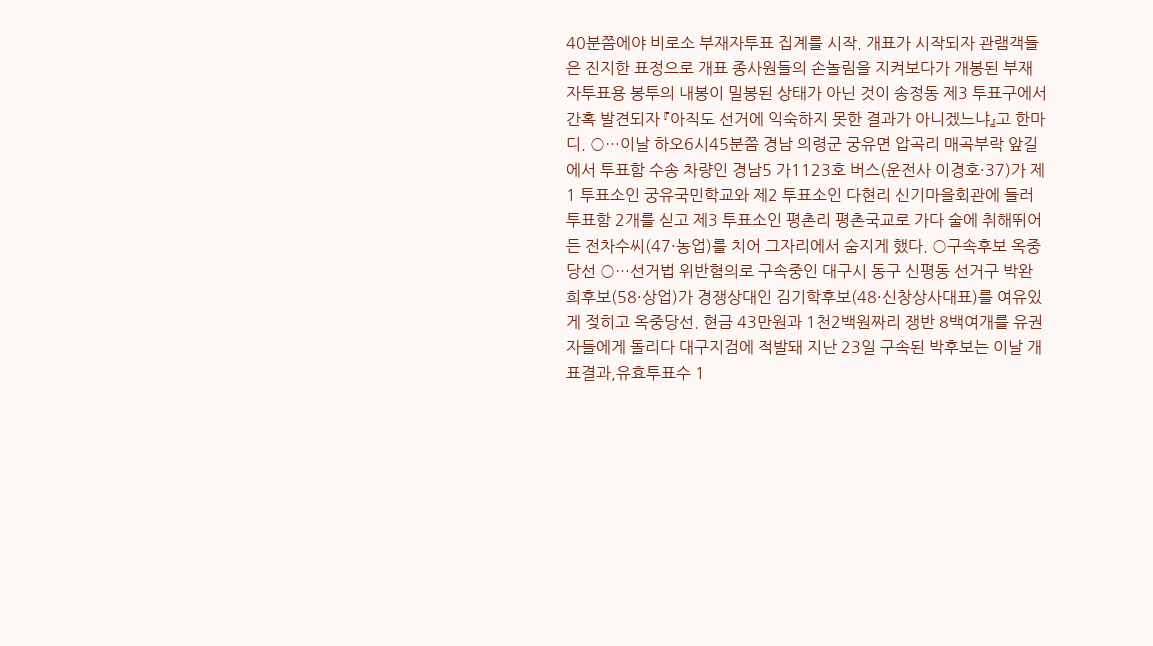40분쯤에야 비로소 부재자투표 집계를 시작. 개표가 시작되자 관램객들은 진지한 표정으로 개표 종사원들의 손놀림을 지켜보다가 개봉된 부재자투표용 봉투의 내봉이 밀봉된 상태가 아닌 것이 송정동 제3 투표구에서 간혹 발견되자 『아직도 선거에 익숙하지 못한 결과가 아니겠느냐』고 한마디. ○…이날 하오6시45분쯤 경남 의령군 궁유면 압곡리 매곡부락 앞길에서 투표함 수송 차량인 경남5 가1123호 버스(운전사 이경호·37)가 제1 투표소인 궁유국민학교와 제2 투표소인 다현리 신기마을회관에 들러 투표함 2개를 싣고 제3 투표소인 평촌리 평촌국교로 가다 술에 취해뛰어든 전차수씨(47·농업)를 치어 그자리에서 숨지게 했다. ○구속후보 옥중당선 ○…선거법 위반혐의로 구속중인 대구시 동구 신평동 선거구 박완희후보(58·상업)가 경쟁상대인 김기학후보(48·신창상사대표)를 여유있게 젖히고 옥중당선. 현금 43만원과 1천2백원짜리 쟁반 8백여개를 유권자들에게 돌리다 대구지검에 적발돼 지난 23일 구속된 박후보는 이날 개표결과,유효투표수 1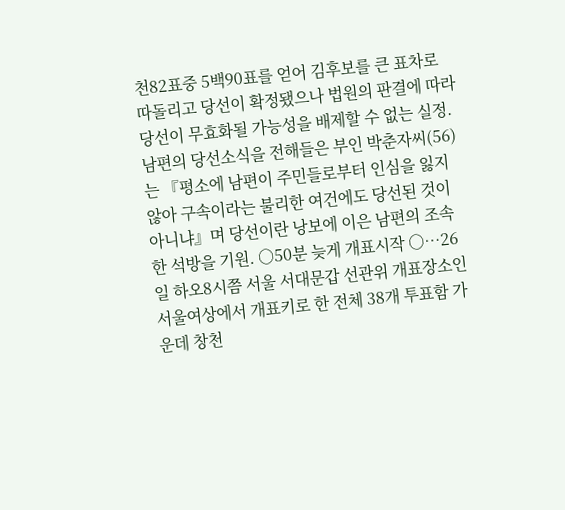천82표중 5백90표를 얻어 김후보를 큰 표차로 따돌리고 당선이 확정됐으나 법원의 판결에 따라 당선이 무효화될 가능성을 배제할 수 없는 실정. 남편의 당선소식을 전해들은 부인 박춘자씨(56)는 『평소에 남편이 주민들로부터 인심을 잃지 않아 구속이라는 불리한 여건에도 당선된 것이 아니냐』며 당선이란 낭보에 이은 남편의 조속한 석방을 기원. ○50분 늦게 개표시작 ○…26일 하오8시쯤 서울 서대문갑 선관위 개표장소인 서울여상에서 개표키로 한 전체 38개 투표함 가운데 창천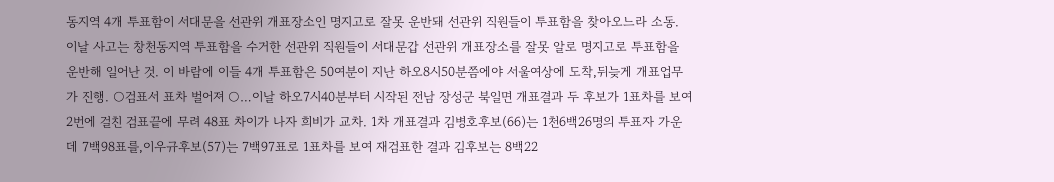동지역 4개 투표함이 서대문을 선관위 개표장소인 명지고로 잘못 운반돼 선관위 직원들이 투표함을 찾아오느라 소동. 이날 사고는 창천동지역 투표함을 수거한 선관위 직원들이 서대문갑 선관위 개표장소를 잘못 알로 명지고로 투표함을 운반해 일어난 것. 이 바람에 이들 4개 투표함은 50여분이 지난 하오8시50분쯤에야 서울여상에 도착,뒤늦게 개표업무가 진행. ○검표서 표차 벌어져 ○…이날 하오7시40분부터 시작된 전남 장성군 북일면 개표결과 두 후보가 1표차를 보여 2번에 걸친 검표끝에 무려 48표 차이가 나자 희비가 교차. 1차 개표결과 김병호후보(66)는 1천6백26명의 투표자 가운데 7백98표를,이우규후보(57)는 7백97표로 1표차를 보여 재검표한 결과 김후보는 8백22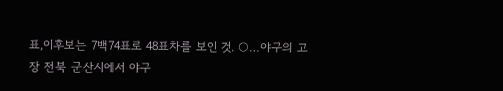표,이후보는 7백74표로 48표차를 보인 것. ○…야구의 고장 전북 군산시에서 야구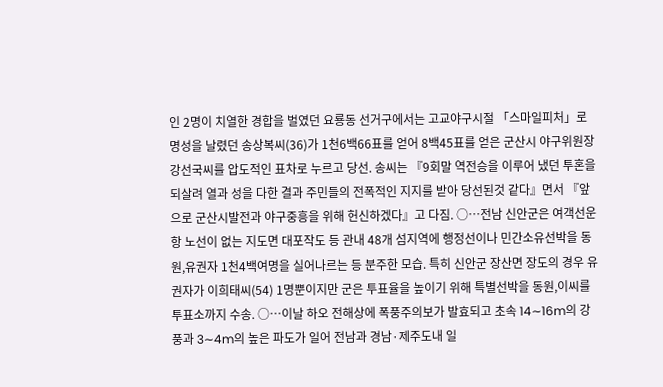인 2명이 치열한 경합을 벌였던 요룡동 선거구에서는 고교야구시절 「스마일피처」로 명성을 날렸던 송상복씨(36)가 1천6백66표를 얻어 8백45표를 얻은 군산시 야구위원장 강선국씨를 압도적인 표차로 누르고 당선. 송씨는 『9회말 역전승을 이루어 냈던 투혼을 되살려 열과 성을 다한 결과 주민들의 전폭적인 지지를 받아 당선된것 같다』면서 『앞으로 군산시발전과 야구중흥을 위해 헌신하겠다』고 다짐. ○…전남 신안군은 여객선운항 노선이 없는 지도면 대포작도 등 관내 48개 섬지역에 행정선이나 민간소유선박을 동원,유권자 1천4백여명을 실어나르는 등 분주한 모습. 특히 신안군 장산면 장도의 경우 유권자가 이희태씨(54) 1명뿐이지만 군은 투표율을 높이기 위해 특별선박을 동원,이씨를 투표소까지 수송. ○…이날 하오 전해상에 폭풍주의보가 발효되고 초속 14∼16m의 강풍과 3∼4m의 높은 파도가 일어 전남과 경남·제주도내 일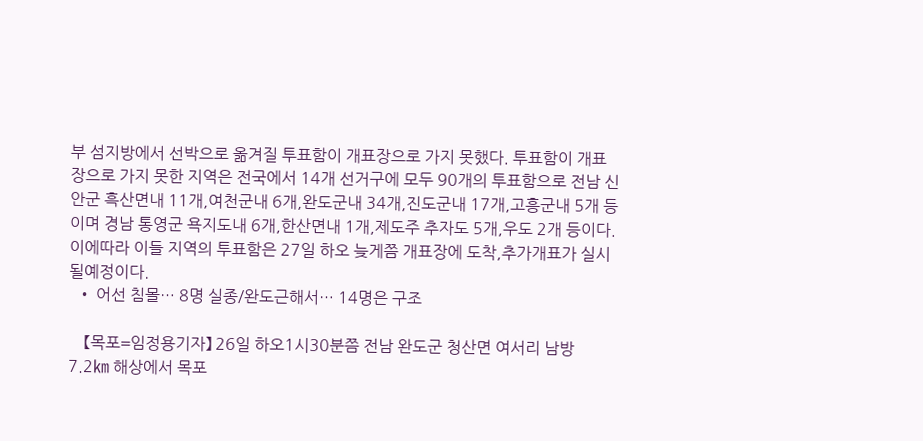부 섬지방에서 선박으로 옮겨질 투표함이 개표장으로 가지 못했다. 투표함이 개표장으로 가지 못한 지역은 전국에서 14개 선거구에 모두 90개의 투표함으로 전남 신안군 흑산면내 11개,여천군내 6개,완도군내 34개,진도군내 17개,고흥군내 5개 등이며 경남 통영군 욕지도내 6개,한산면내 1개,제도주 추자도 5개,우도 2개 등이다. 이에따라 이들 지역의 투표함은 27일 하오 늦게쯤 개표장에 도착,추가개표가 실시될예정이다.
  • 어선 침몰… 8명 실종/완도근해서… 14명은 구조

    【목포=임정용기자】 26일 하오1시30분쯤 전남 완도군 청산면 여서리 남방 7.2㎞ 해상에서 목포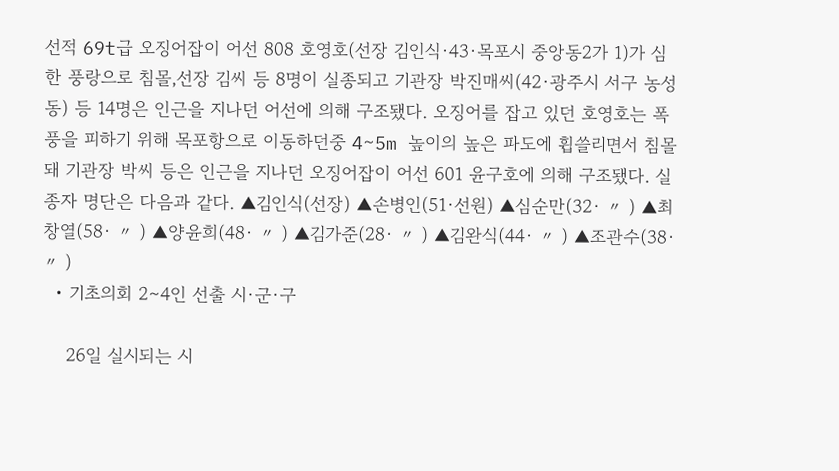선적 69t급 오징어잡이 어선 808 호영호(선장 김인식·43·목포시 중앙동2가 1)가 심한 풍랑으로 침몰,선장 김씨 등 8명이 실종되고 기관장 박진매씨(42·광주시 서구 농성동) 등 14명은 인근을 지나던 어선에 의해 구조됐다. 오징어를 잡고 있던 호영호는 폭풍을 피하기 위해 목포항으로 이동하던중 4∼5m 높이의 높은 파도에 휩쓸리면서 침몰돼 기관장 박씨 등은 인근을 지나던 오징어잡이 어선 601 윤구호에 의해 구조됐다. 실종자 명단은 다음과 같다. ▲김인식(선장) ▲손병인(51·선원) ▲심순만(32· 〃 ) ▲최창열(58· 〃 ) ▲양윤희(48· 〃 ) ▲김가준(28· 〃 ) ▲김완식(44· 〃 ) ▲조관수(38· 〃 )
  • 기초의회 2∼4인 선출 시·군·구

    26일 실시되는 시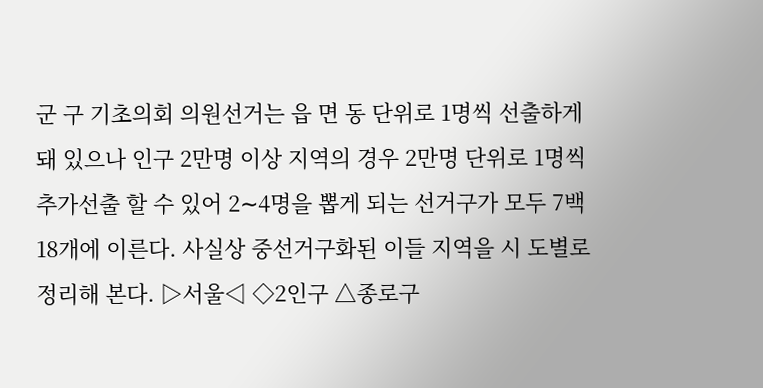군 구 기초의회 의원선거는 읍 면 동 단위로 1명씩 선출하게 돼 있으나 인구 2만명 이상 지역의 경우 2만명 단위로 1명씩 추가선출 할 수 있어 2∼4명을 뽑게 되는 선거구가 모두 7백18개에 이른다. 사실상 중선거구화된 이들 지역을 시 도별로 정리해 본다. ▷서울◁ ◇2인구 △종로구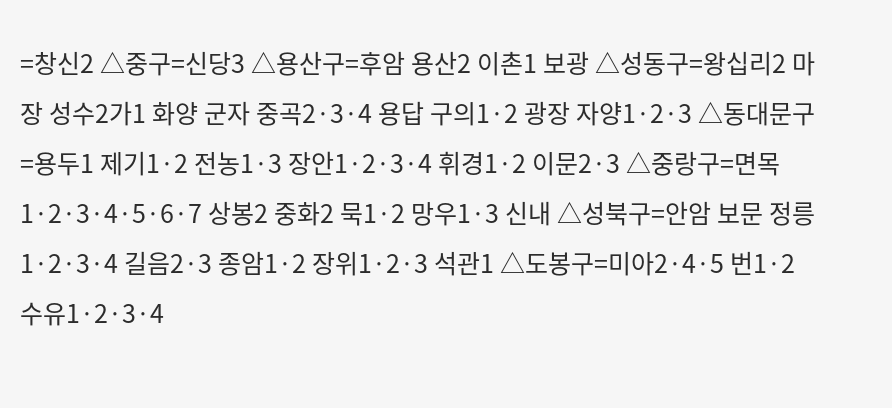=창신2 △중구=신당3 △용산구=후암 용산2 이촌1 보광 △성동구=왕십리2 마장 성수2가1 화양 군자 중곡2·3·4 용답 구의1·2 광장 자양1·2·3 △동대문구=용두1 제기1·2 전농1·3 장안1·2·3·4 휘경1·2 이문2·3 △중랑구=면목1·2·3·4·5·6·7 상봉2 중화2 묵1·2 망우1·3 신내 △성북구=안암 보문 정릉1·2·3·4 길음2·3 종암1·2 장위1·2·3 석관1 △도봉구=미아2·4·5 번1·2 수유1·2·3·4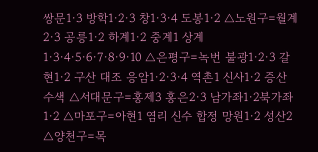쌍문1·3 방학1·2·3 창1·3·4 도봉1·2 △노원구=월계2·3 공릉1·2 하계1·2 중계1 상계1·3·4·5·6·7·8·9·10 △은평구=녹번 불광1·2·3 갈현1·2 구산 대조 응암1·2·3·4 역촌1 신사1·2 증산 수색 △서대문구=홍제3 홍은2·3 남가좌1·2북가좌1·2 △마포구=아현1 염리 신수 합정 망원1·2 성산2 △양천구=목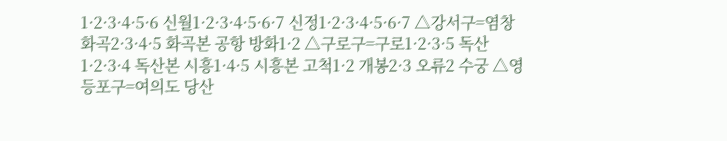1·2·3·4·5·6 신월1·2·3·4·5·6·7 신정1·2·3·4·5·6·7 △강서구=염창 화곡2·3·4·5 화곡본 공항 방화1·2 △구로구=구로1·2·3·5 독산1·2·3·4 독산본 시흥1·4·5 시흥본 고척1·2 개봉2·3 오류2 수궁 △영등포구=여의도 당산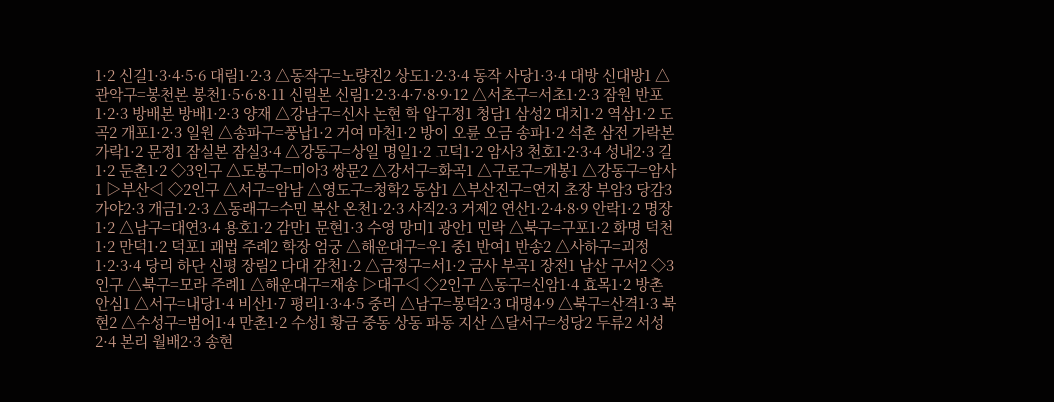1·2 신길1·3·4·5·6 대림1·2·3 △동작구=노량진2 상도1·2·3·4 동작 사당1·3·4 대방 신대방1 △관악구=봉천본 봉천1·5·6·8·11 신림본 신림1·2·3·4·7·8·9·12 △서초구=서초1·2·3 잠원 반포1·2·3 방배본 방배1·2·3 양재 △강남구=신사 논현 학 압구정1 청담1 삼성2 대치1·2 역삼1·2 도곡2 개포1·2·3 일원 △송파구=풍납1·2 거여 마천1·2 방이 오륜 오금 송파1·2 석촌 삼전 가락본 가락1·2 문정1 잠실본 잠실3·4 △강동구=상일 명일1·2 고덕1·2 암사3 천호1·2·3·4 성내2·3 길1·2 둔촌1·2 ◇3인구 △도봉구=미아3 쌍문2 △강서구=화곡1 △구로구=개봉1 △강동구=암사1 ▷부산◁ ◇2인구 △서구=암남 △영도구=청학2 동삼1 △부산진구=연지 초장 부암3 당감3 가야2·3 개금1·2·3 △동래구=수민 복산 온천1·2·3 사직2·3 거제2 연산1·2·4·8·9 안락1·2 명장1·2 △남구=대연3·4 용호1·2 감만1 문현1·3 수영 망미1 광안1 민락 △북구=구포1·2 화명 덕천1·2 만덕1·2 덕포1 괘법 주례2 학장 엄궁 △해운대구=우1 중1 반여1 반송2 △사하구=괴정1·2·3·4 당리 하단 신평 장림2 다대 감천1·2 △금정구=서1·2 금사 부곡1 장전1 남산 구서2 ◇3인구 △북구=모라 주례1 △해운대구=재송 ▷대구◁ ◇2인구 △동구=신암1·4 효목1·2 방촌 안심1 △서구=내당1·4 비산1·7 평리1·3·4·5 중리 △남구=봉덕2·3 대명4·9 △북구=산격1·3 북현2 △수성구=범어1·4 만촌1·2 수성1 황금 중동 상동 파동 지산 △달서구=성당2 두류2 서성2·4 본리 월배2·3 송현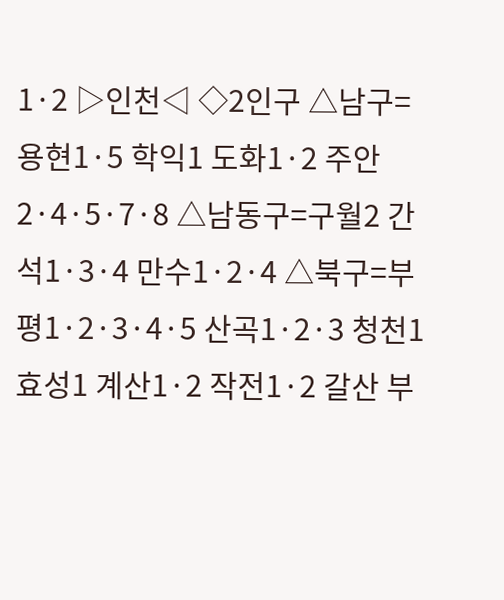1·2 ▷인천◁ ◇2인구 △남구=용현1·5 학익1 도화1·2 주안2·4·5·7·8 △남동구=구월2 간석1·3·4 만수1·2·4 △북구=부평1·2·3·4·5 산곡1·2·3 청천1 효성1 계산1·2 작전1·2 갈산 부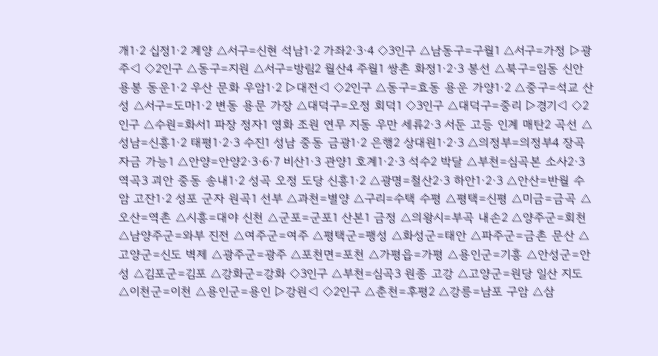개1·2 십정1·2 계양 △서구=신현 석남1·2 가좌2·3·4 ◇3인구 △남동구=구월1 △서구=가정 ▷광주◁ ◇2인구 △동구=지원 △서구=방림2 월산4 주월1 쌍촌 화정1·2·3 봉선 △북구=임동 신안 용봉 동운1·2 우산 문화 우암1·2 ▷대전◁ ◇2인구 △동구=효동 용운 가양1·2 △중구=석교 산성 △서구=도마1·2 변동 용문 가장 △대덕구=오정 회덕1 ◇3인구 △대덕구=중리 ▷경기◁ ◇2인구 △수원=화서1 파장 정자1 영화 조원 연무 지동 우만 세류2·3 서둔 고등 인계 매탄2 곡선 △성남=신흥1·2 태평1·2·3 수진1 성남 중동 금광1·2 은행2 상대원1·2·3 △의정부=의정부4 장곡 자금 가능1 △안양=안양2·3·6·7 비산1·3 관양1 호계1·2·3 석수2 박달 △부천=심곡본 소사2·3 역곡3 괴안 중동 송내1·2 성곡 오정 도당 신흥1·2 △광명=철산2·3 하안1·2·3 △안산=반월 수암 고잔1·2 성포 군자 원곡1 선부 △과천=별양 △구리=수택 수평 △평택=신평 △미금=금곡 △오산=역촌 △시흥=대야 신천 △군포=군포1 산본1 금정 △의왕시=부곡 내손2 △양주군=회천 △남양주군=와부 진전 △여주군=여주 △평택군=팽성 △화성군=태안 △파주군=금촌 문산 △고양군=신도 벽제 △광주군=광주 △포천면=포천 △가평읍=가평 △용인군=기흥 △안성군=안성 △김포군=김포 △강화군=강화 ◇3인구 △부천=심곡3 원종 고강 △고양군=원당 일산 지도 △이천군=이천 △용인군=용인 ▷강원◁ ◇2인구 △춘천=후평2 △강릉=남포 구암 △삼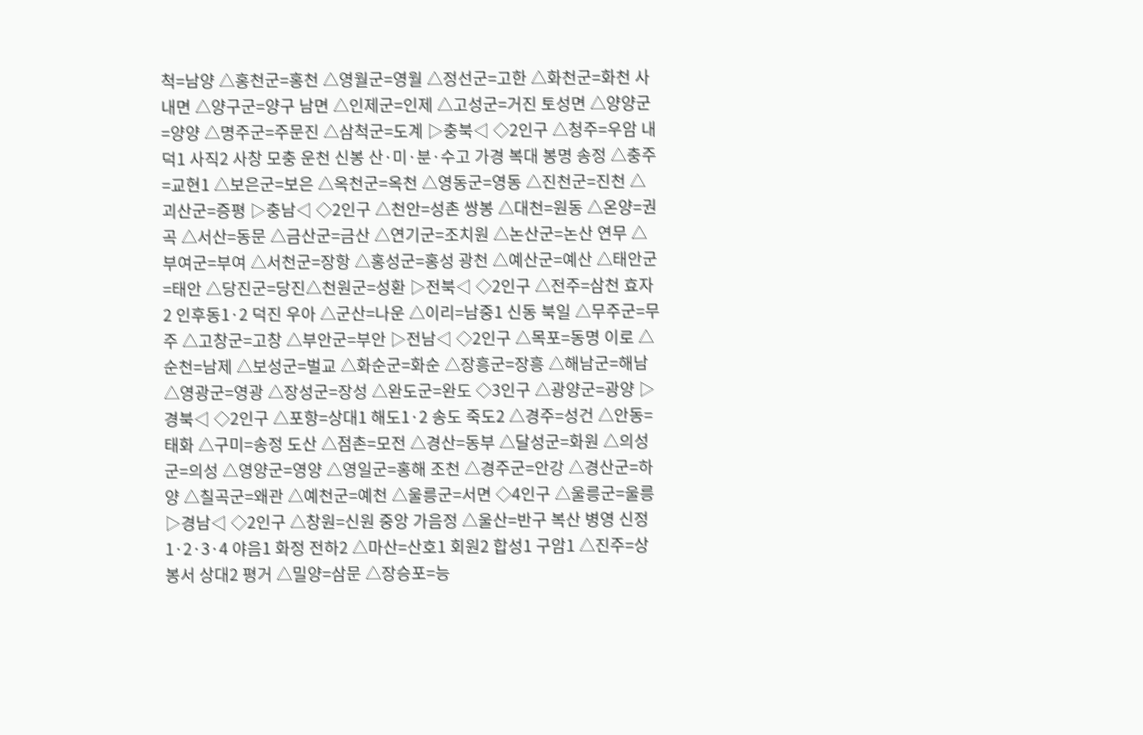척=남양 △홍천군=홍천 △영월군=영월 △정선군=고한 △화천군=화천 사내면 △양구군=양구 남면 △인제군=인제 △고성군=거진 토성면 △양양군=양양 △명주군=주문진 △삼척군=도계 ▷충북◁ ◇2인구 △청주=우암 내덕1 사직2 사창 모충 운천 신봉 산·미·분·수고 가경 복대 봉명 송정 △충주=교현1 △보은군=보은 △옥천군=옥천 △영동군=영동 △진천군=진천 △괴산군=증평 ▷충남◁ ◇2인구 △천안=성촌 쌍봉 △대천=원동 △온양=권곡 △서산=동문 △금산군=금산 △연기군=조치원 △논산군=논산 연무 △부여군=부여 △서천군=장항 △홍성군=홍성 광천 △예산군=예산 △태안군=태안 △당진군=당진△천원군=성환 ▷전북◁ ◇2인구 △전주=삼천 효자2 인후동1·2 덕진 우아 △군산=나운 △이리=남중1 신동 북일 △무주군=무주 △고창군=고창 △부안군=부안 ▷전남◁ ◇2인구 △목포=동명 이로 △순천=남제 △보성군=벌교 △화순군=화순 △장흥군=장흥 △해남군=해남 △영광군=영광 △장성군=장성 △완도군=완도 ◇3인구 △광양군=광양 ▷경북◁ ◇2인구 △포항=상대1 해도1·2 송도 죽도2 △경주=성건 △안동=태화 △구미=송정 도산 △점촌=모전 △경산=동부 △달성군=화원 △의성군=의성 △영양군=영양 △영일군=홍해 조천 △경주군=안강 △경산군=하양 △칠곡군=왜관 △예천군=예천 △울릉군=서면 ◇4인구 △울릉군=울릉 ▷경남◁ ◇2인구 △창원=신원 중앙 가음정 △울산=반구 복산 병영 신정1·2·3·4 야음1 화정 전하2 △마산=산호1 회원2 합성1 구암1 △진주=상봉서 상대2 평거 △밀양=삼문 △장승포=능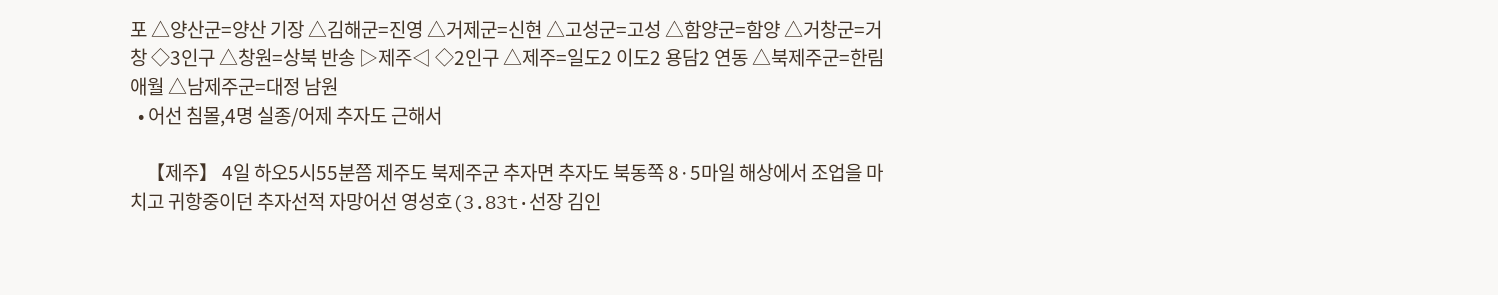포 △양산군=양산 기장 △김해군=진영 △거제군=신현 △고성군=고성 △함양군=함양 △거창군=거창 ◇3인구 △창원=상북 반송 ▷제주◁ ◇2인구 △제주=일도2 이도2 용담2 연동 △북제주군=한림 애월 △남제주군=대정 남원
  • 어선 침몰,4명 실종/어제 추자도 근해서

    【제주】 4일 하오5시55분쯤 제주도 북제주군 추자면 추자도 북동쪽 8·5마일 해상에서 조업을 마치고 귀항중이던 추자선적 자망어선 영성호(3.83t·선장 김인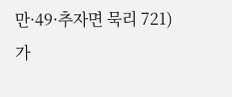만·49·추자면 묵리 721)가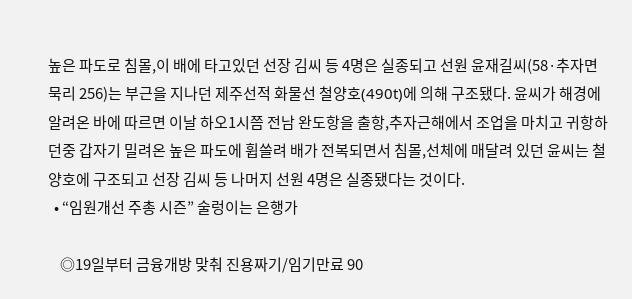높은 파도로 침몰,이 배에 타고있던 선장 김씨 등 4명은 실종되고 선원 윤재길씨(58·추자면 묵리 256)는 부근을 지나던 제주선적 화물선 철양호(490t)에 의해 구조됐다. 윤씨가 해경에 알려온 바에 따르면 이날 하오1시쯤 전남 완도항을 출항,추자근해에서 조업을 마치고 귀항하던중 갑자기 밀려온 높은 파도에 휩쓸려 배가 전복되면서 침몰,선체에 매달려 있던 윤씨는 철양호에 구조되고 선장 김씨 등 나머지 선원 4명은 실종됐다는 것이다.
  • “임원개선 주총 시즌” 술렁이는 은행가

    ◎19일부터 금융개방 맞춰 진용짜기/임기만료 90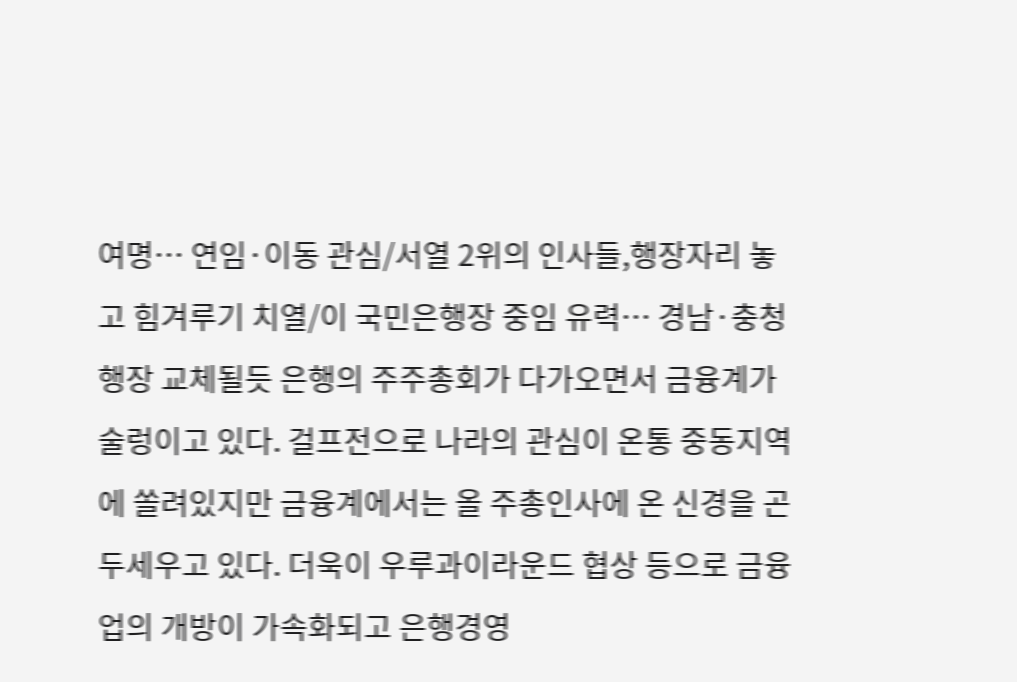여명… 연임·이동 관심/서열 2위의 인사들,행장자리 놓고 힘겨루기 치열/이 국민은행장 중임 유력… 경남·충청행장 교체될듯 은행의 주주총회가 다가오면서 금융계가 술렁이고 있다. 걸프전으로 나라의 관심이 온통 중동지역에 쏠려있지만 금융계에서는 올 주총인사에 온 신경을 곤두세우고 있다. 더욱이 우루과이라운드 협상 등으로 금융업의 개방이 가속화되고 은행경영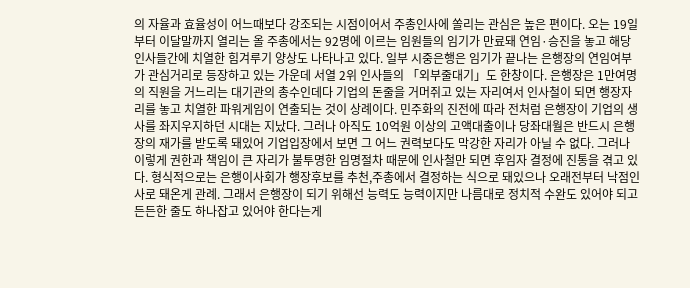의 자율과 효율성이 어느때보다 강조되는 시점이어서 주총인사에 쏠리는 관심은 높은 편이다. 오는 19일부터 이달말까지 열리는 올 주총에서는 92명에 이르는 임원들의 임기가 만료돼 연임·승진을 놓고 해당 인사들간에 치열한 힘겨루기 양상도 나타나고 있다. 일부 시중은행은 임기가 끝나는 은행장의 연임여부가 관심거리로 등장하고 있는 가운데 서열 2위 인사들의 「외부줄대기」도 한창이다. 은행장은 1만여명의 직원을 거느리는 대기관의 총수인데다 기업의 돈줄을 거머쥐고 있는 자리여서 인사철이 되면 행장자리를 놓고 치열한 파워게임이 연출되는 것이 상례이다. 민주화의 진전에 따라 전처럼 은행장이 기업의 생사를 좌지우지하던 시대는 지났다. 그러나 아직도 10억원 이상의 고액대출이나 당좌대월은 반드시 은행장의 재가를 받도록 돼있어 기업입장에서 보면 그 어느 권력보다도 막강한 자리가 아닐 수 없다. 그러나 이렇게 권한과 책임이 큰 자리가 불투명한 임명절차 때문에 인사철만 되면 후임자 결정에 진통을 겪고 있다. 형식적으로는 은행이사회가 행장후보를 추천,주총에서 결정하는 식으로 돼있으나 오래전부터 낙점인사로 돼온게 관례. 그래서 은행장이 되기 위해선 능력도 능력이지만 나름대로 정치적 수완도 있어야 되고 든든한 줄도 하나잡고 있어야 한다는게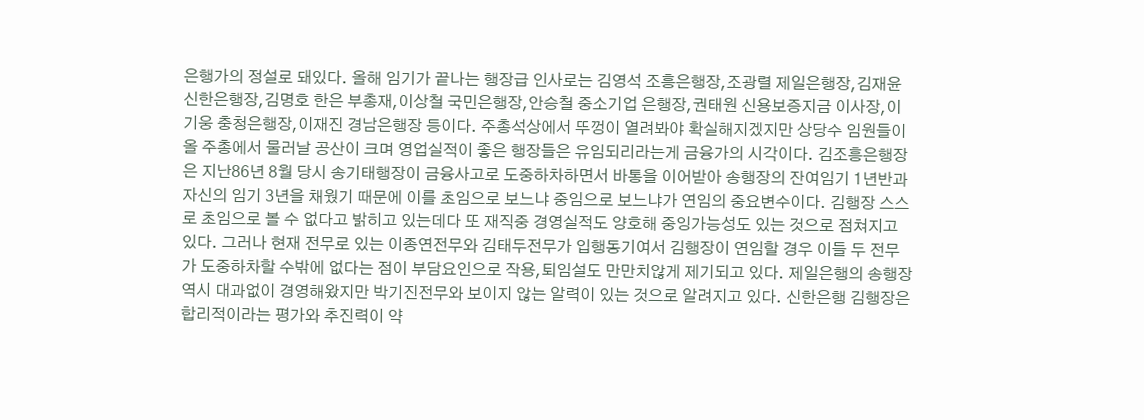은행가의 정설로 돼있다. 올해 임기가 끝나는 행장급 인사로는 김영석 조흥은행장,조광렬 제일은행장,김재윤 신한은행장,김명호 한은 부총재,이상철 국민은행장,안승철 중소기업 은행장,권태원 신용보증지금 이사장,이기웅 충청은행장,이재진 경남은행장 등이다. 주총석상에서 뚜껑이 열려봐야 확실해지겠지만 상당수 임원들이 올 주총에서 물러날 공산이 크며 영업실적이 좋은 행장들은 유임되리라는게 금융가의 시각이다. 김조흥은행장은 지난86년 8월 당시 송기태행장이 금융사고로 도중하차하면서 바통을 이어받아 송행장의 잔여임기 1년반과 자신의 임기 3년을 채웠기 때문에 이를 초임으로 보느냐 중임으로 보느냐가 연임의 중요변수이다. 김행장 스스로 초임으로 볼 수 없다고 밝히고 있는데다 또 재직중 경영실적도 양호해 중잉가능성도 있는 것으로 점쳐지고 있다. 그러나 현재 전무로 있는 이종연전무와 김태두전무가 입행동기여서 김행장이 연임할 경우 이들 두 전무가 도중하차할 수밖에 없다는 점이 부담요인으로 작용,퇴임설도 만만치않게 제기되고 있다. 제일은행의 송행장역시 대과없이 경영해왔지만 박기진전무와 보이지 않는 알력이 있는 것으로 알려지고 있다. 신한은행 김행장은 합리적이라는 평가와 추진력이 약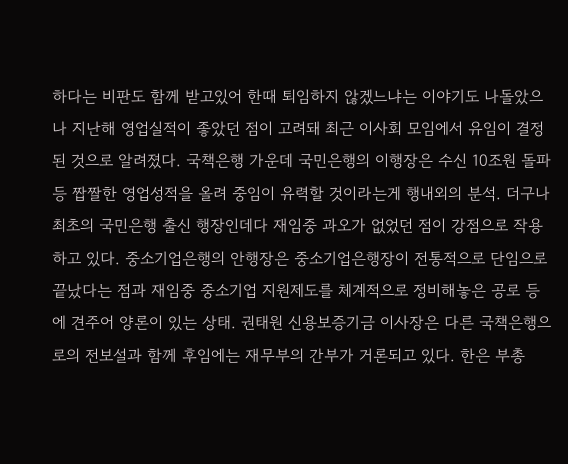하다는 비판도 함께 받고있어 한때 퇴임하지 않겠느냐는 이야기도 나돌았으나 지난해 영업실적이 좋았던 점이 고려돼 최근 이사회 모임에서 유임이 결정된 것으로 알려졌다. 국책은행 가운데 국민은행의 이행장은 수신 10조원 돌파 등 짭짤한 영업성적을 올려 중임이 유력할 것이라는게 행내외의 분석. 더구나 최초의 국민은행 출신 행장인데다 재임중 과오가 없었던 점이 강점으로 작용하고 있다. 중소기업은행의 안행장은 중소기업은행장이 전통적으로 단임으로 끝났다는 점과 재임중 중소기업 지원제도를 체계적으로 정비해놓은 공로 등에 견주어 양론이 있는 상태. 권태원 신용보증기금 이사장은 다른 국책은행으로의 전보설과 함께 후임에는 재무부의 간부가 거론되고 있다. 한은 부총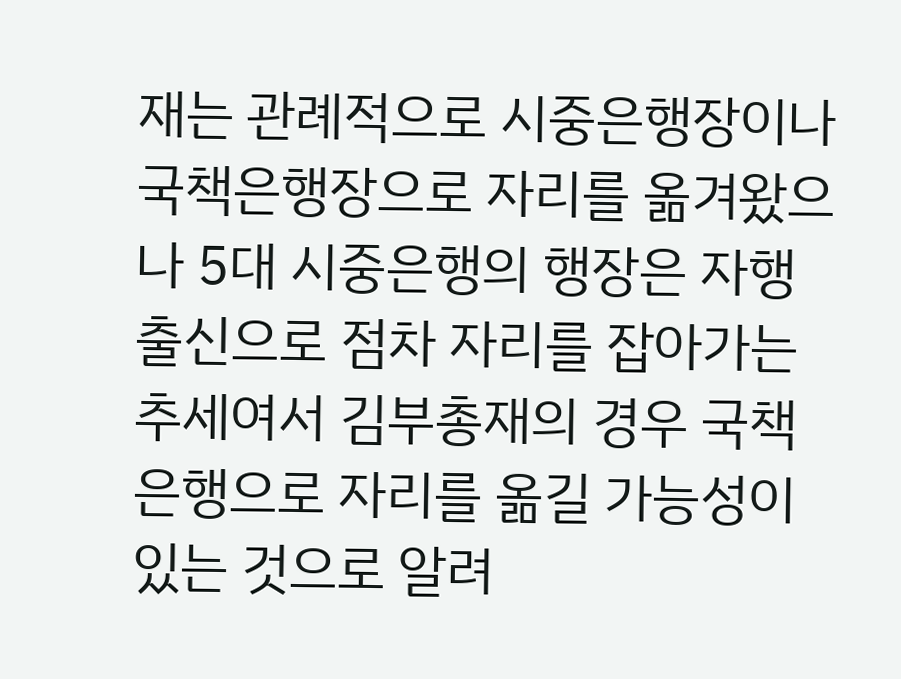재는 관례적으로 시중은행장이나 국책은행장으로 자리를 옮겨왔으나 5대 시중은행의 행장은 자행출신으로 점차 자리를 잡아가는 추세여서 김부총재의 경우 국책은행으로 자리를 옮길 가능성이 있는 것으로 알려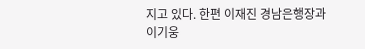지고 있다. 한편 이재진 경남은행장과 이기웅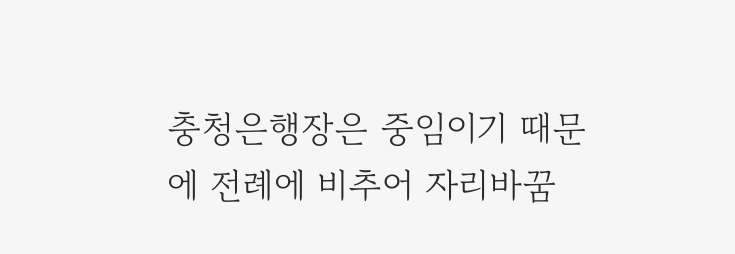충청은행장은 중임이기 때문에 전례에 비추어 자리바꿈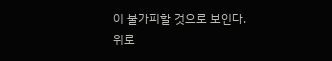이 불가피할 것으로 보인다.
위로